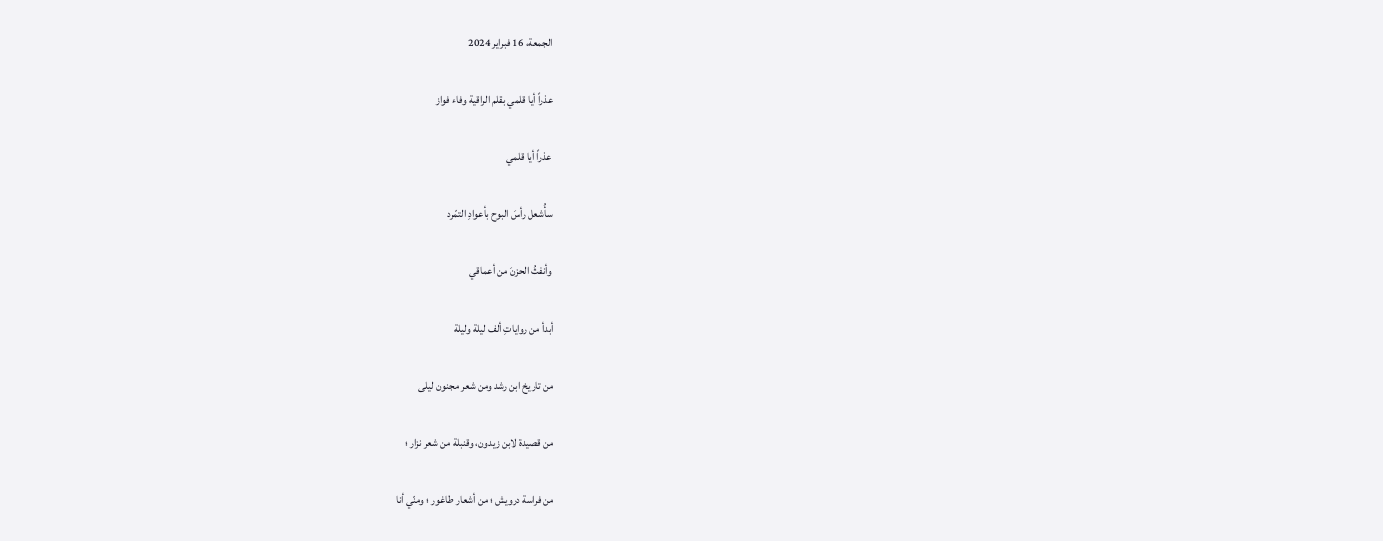الجمعة، 16 فبراير 2024

عذراً أيا قلمي بقلم الراقية وفاء فواز

 عذراً أيا قلمي

سأُشعل رأسَ البوح بأعوادِ التمّرد

 وأنفثُ الحزنَ من أعماقي

أبدأ من رواياتِ ألف ليلة وليلة

من تاريخ ابن رشد ومن شعر مجنون ليلى

من قصيدة لابن زيدون، وقنبلة من شعر نزار ؛

من فراسة درويش ؛ من أشعار طاغور ؛ ومنّي أنا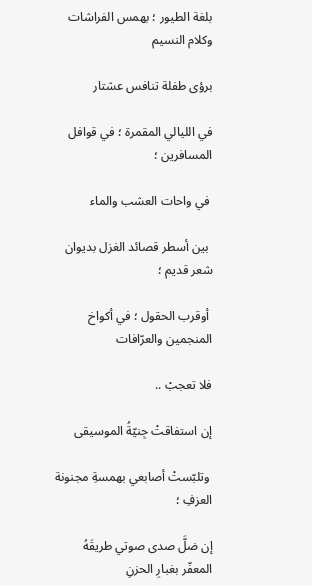بلغة الطيور ؛ بهمس الفراشات وكلام النسيم

برؤى طفلة تنافس عشتار

في الليالي المقمرة ؛ في قوافل المسافرين ؛

 في واحات العشب والماء

 بين أسطر قصائد الغزل بديوان شعر قديم ؛

 أوقرب الحقول ؛ في أكواخ المنجمين والعرّافات

فلا تعجبْ ..

إن استفاقتْ جِنيّةُ الموسيقى

 وتلبّستْ أصابعي بهمسةِ مجنونة العزفِ ؛

إن ضلَّ صدى صوتي طريقَهُ المعفّر بغبارِ الحزنِ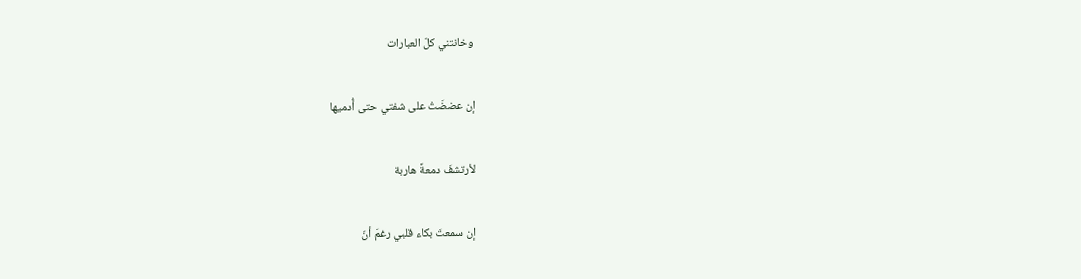وخانتني كلّ العبارات

إن عضضَتُ على شفتي حتى أُدميها

لأرتشفَ دمعةً هاربة

إن سمعتَ بكاء قلبي رغمَ أنّ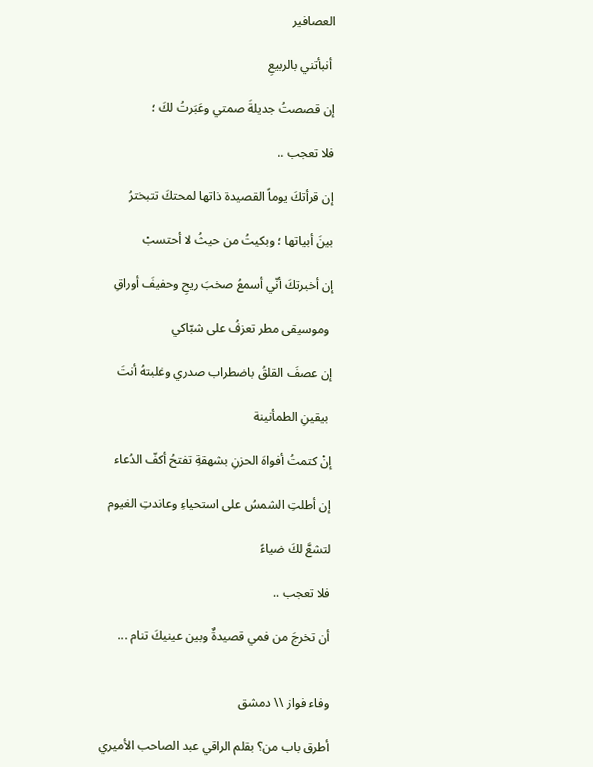العصافير

 أنبأتني بالربيعِ

إن قصصتُ جديلةَ صمتي وعَبَرتُ لكَ ؛

فلا تعجب ..

إن قرأتكَ يوماً القصيدة ذاتها لمحتكَ تتبخترُ

بينَ أبياتها ؛ وبكيتُ من حيثُ لا أحتسبْ

إن أخبرتكَ أنّي أسمعُ صخبَ ريحِ وحفيفَ أوراقِ

 وموسيقى مطر تعزفُ على شبّاكي

إن عصفَ القلقُ باضطراب صدري وغلبتهُ أنتَ

 بيقينِ الطمأنينة

إنْ كتمتُ أفواهَ الحزنِ بشهقةِ تفتحُ أكفّ الدُعاء

إن أطلتِ الشمسُ على استحياءِ وعاندتِ الغيوم

لتشعَّ لكَ ضياءً

فلا تعجب ..

أن تخرجَ من فمي قصيدةٌ وبين عينيكَ تنام ...


وفاء فواز \\ دمشق

أطرق باب من؟ بقلم الراقي عبد الصاحب الأميري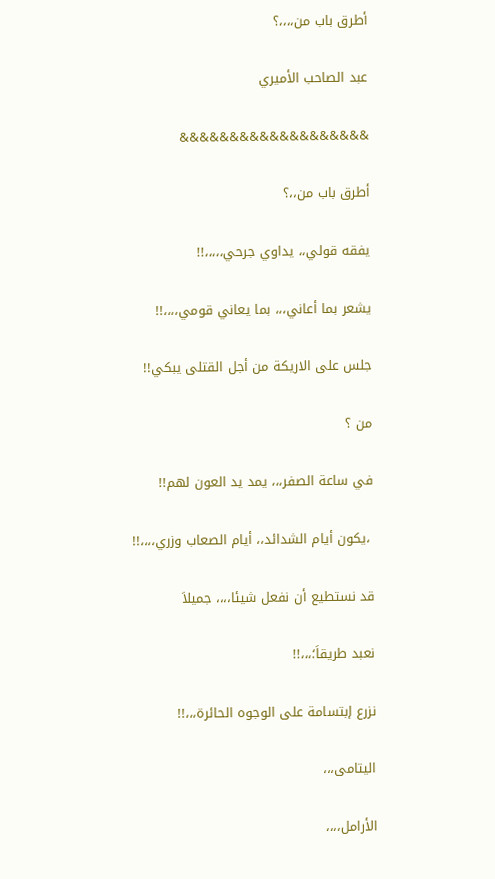أطرق باب من،،،،؟

عبد الصاحب الأميري

&&&&&&&&&&&&&&&&&&&

أطرق باب من،،؟

يفقه قولي،، يداوي جرحي،،،،،!!

يشعر بما أعاني،،، بما يعاني قومي،،،،!!

جلس على الاريكة من أجل القتلى يبكي!!

من ؟

في ساعة الصفر،،، يمد يد العون لهم!!

 ،يكون أيام الشدائد،، أيام الصعاب وزري،،،،!!

قد نستطيع أن نفعل شيئا،،،، جميلاَ

نعبد طريقاَ؛،،،!!

نزرع إبتسامة على الوجوه الحائرة،،،!!

اليتامى،،،

الأرامل،،،،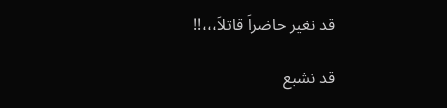قد نغير حاضراَ قاتلاَ،،،!!

قد نشبع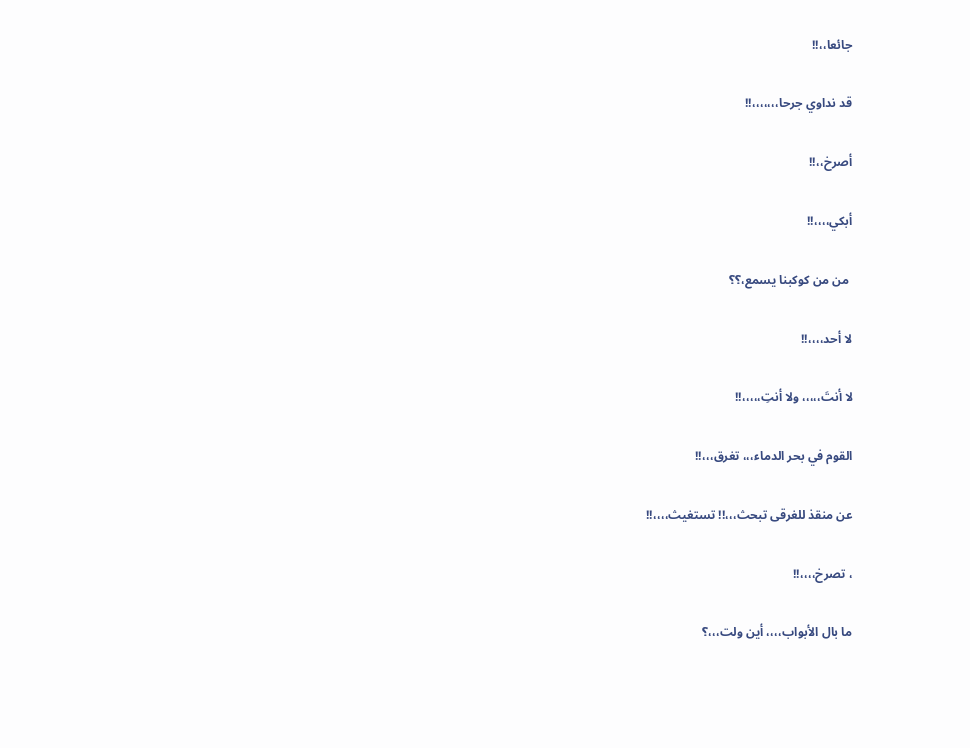جائعا،،!!

قد نداوي جرحا،،،،،،،!!

أصرخ،،!!

أبكي،،،،!!

 من من كوكبنا يسمع،؟؟

لا أحد،،،،!!

لا أنتَ،،،،، ولا أنتِ،،،،،!!

القوم في بحر الدماء،،، تغرق،،،!!

عن منقذ للغرقى تبحث،،،!! تستغيث،،،،!!

، تصرخ،،،،!!

ما بال الأبواب،،،، أين ولت،،،؟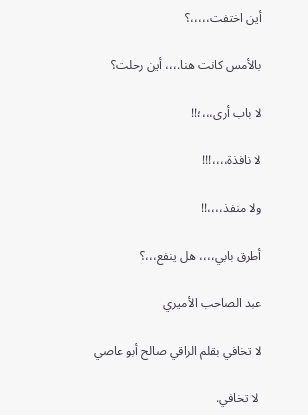أين اختفت،،،،،؟

بالأمس كانت هنا.،،، أين رحلت؟

لا باب أرى،،،؛!!

لا نافذة،،،،!!!

ولا منفذ،،،،!!

أطرق بابي،،،، هل ينفع،،،؟

عبد الصاحب الأميري

لا تخافي بقلم الراقي صالح أبو عاصي

 لا تخافي.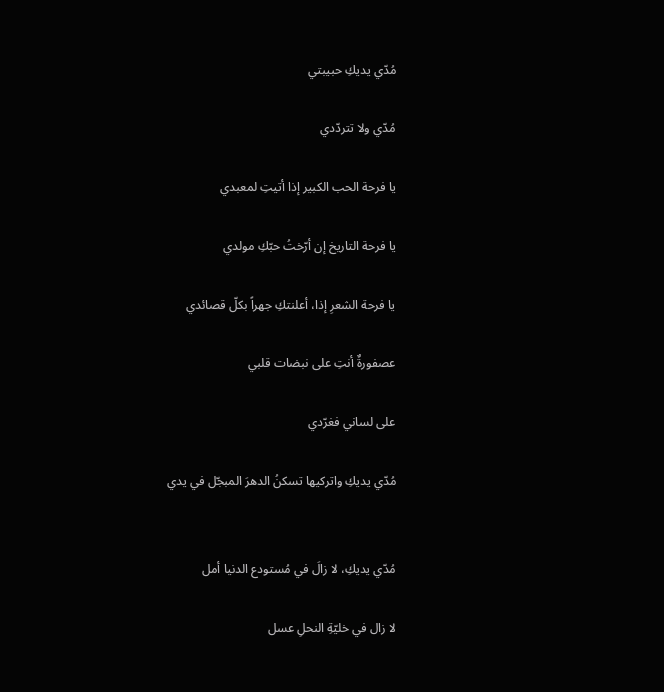مُدّي يديكِ حبيبتي

مُدّي ولا تتردّدي

يا فرحة الحب الكبير إذا أتيتِ لمعبدي

يا فرحة التاريخ إن أرّختُ حبّكِ مولدي

يا فرحة الشعرِ إذا، أعلنتكِ جهراً بكلّ قصائدي

عصفورةٌ أنتِ على نبضات قلبي

على لساني فغرّدي

مُدّي يديكِ واتركيها تسكنُ الدهرَ المبجّل في يدي


مُدّي يديكِ، لا زالَ في مُستودع الدنيا أمل

لا زال في خليّةِ النحلِ عسل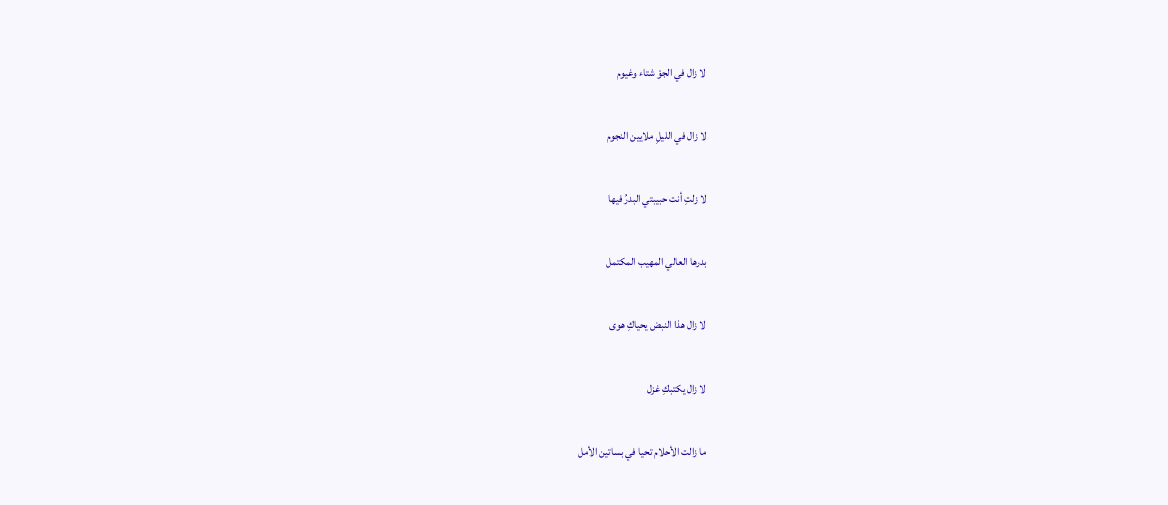لا زال في الجوْ شتاء وغيوم

لا زال في الليلِ ملايين النجوم

لا زلتِ أنت حبيبتي البدرُ فيها

بدرها العالي المهيب المكتمل

لا زال هذا النبض يحياكِ هوى

لا زال يكتبكِ غزل

ما زالت الأحلام تحيا في بساتين الأمل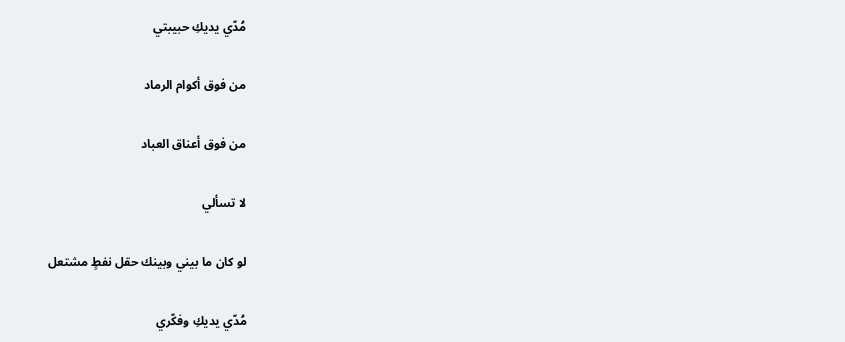مُدّي يديكِ حبيبتي

من فوق أكوام الرماد

من فوق أعناق العباد

لا تسألي

لو كان ما بيني وبينك حقل نفطٍ مشتعل

مُدّي يديكِ وفكّري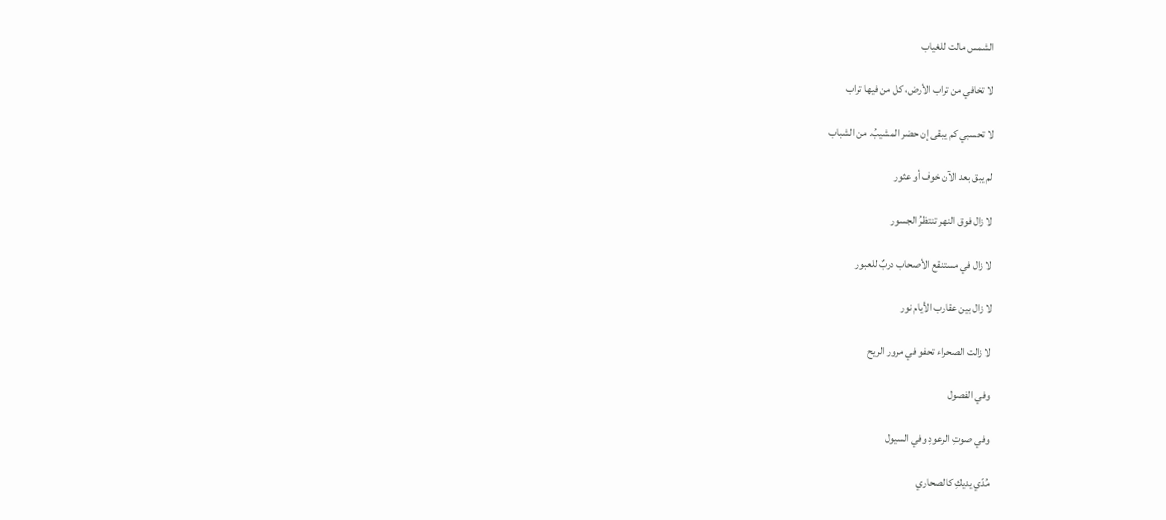الشمس مالت للغياب

لا تخافي من تراب الأرض، كل من فيها تراب

لا تحسبي كم يبقى إن حضر المشيبُ. من الشباب

لم يبق بعد الآن خوف أو عثور

لا زال فوق النهر تنتظرُ الجسور

لا زال في مستنقع الأصحاب دربٌ للعبور

لا زال بين عقارب الأيام نور

لا زالت الصحراء تحفو في مرور الريح

وفي الفصول

وفي صوتِ الرعودِ وفي السيول

مُدّي يديكِ كالصحاري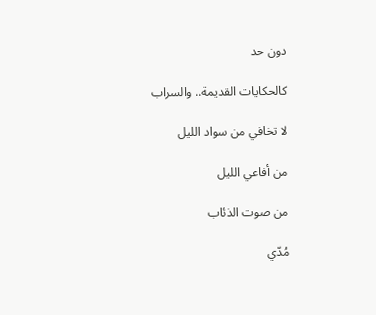دون حد

كالحكايات القديمة.. والسراب

لا تخافي من سواد الليل

من أفاعي الليل

من صوت الذئاب

مُدّي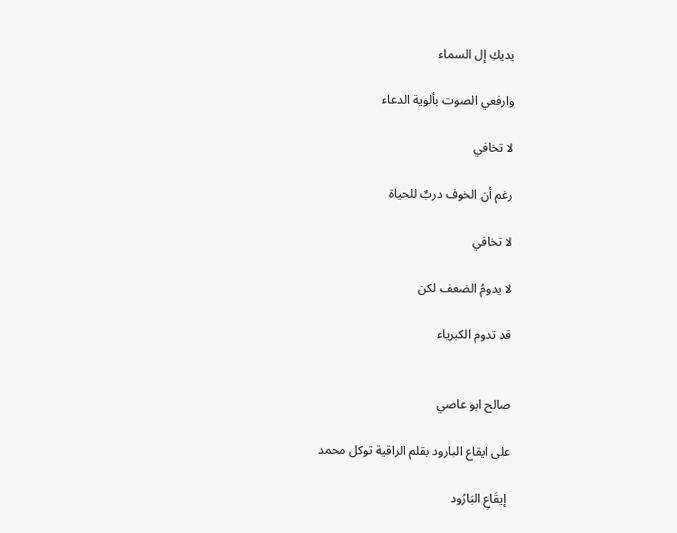يديكِ إل السماء

وارفعي الصوت بألوية الدعاء

لا تخافي

رغم أن الخوف دربٌ للحياة

لا تخافي

لا يدومُ الضعف لكن

قد تدوم الكبرياء


صالح ابو عاصي

على ايقاع البارود بقلم الراقية توكل محمد

 إيقَاعِ البَارُود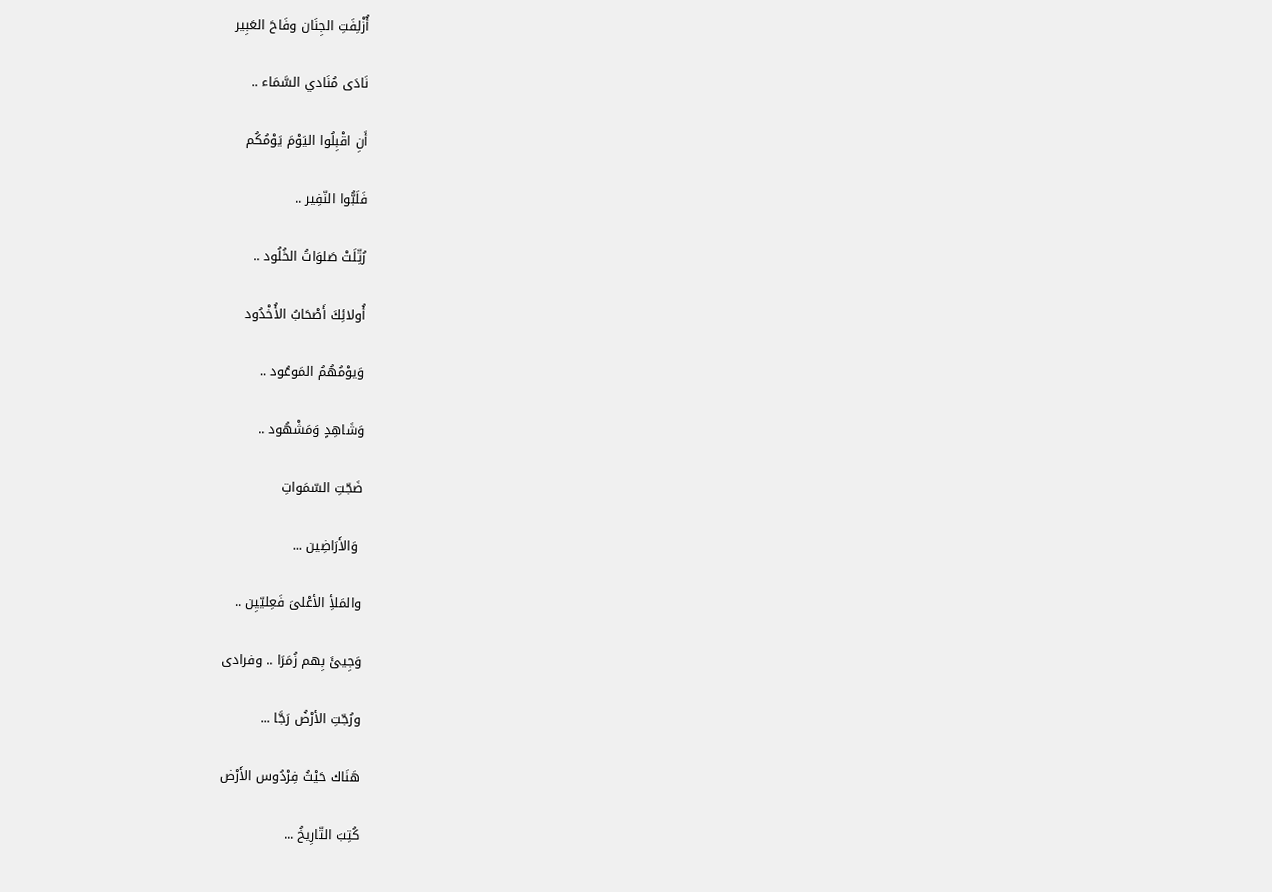أُزْلِفَتِ الجِنَان وفَاحَ العَبِير

نَادَى مُنَادي السَّمَاء ..

أَنِ اقْبِلُوا اليَوْمَ يَوْمُكُم

فَلَبُّوا النّفِير ..

رُتِّلَتْ صَلوَاتُ الخُلُود ..

أُولائِكَ أَصْحَابُ الأُخْدُود

وَيوْمُهُمُ المَوعُود ..

وَشَاهِدٍ وَمَشْهُود ..

ضَجّتِ السّمَواتِ

 وَالأَرَاضِين ...

والمَلأِ الأعْلىَ فَعِليّيِن ..

وَجِيئَ بِهم زُمَرَا .. وفرادى

ورُجّتِ الأرْضُ رَجَّا ...

هَنَاك حَيْثُ فِرْدُوس الأَرْض

كُتِبَ التّارِيخُ ...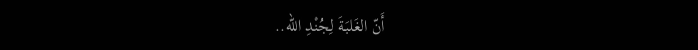أَنّ الغَلبَةَ لِجُنْدِ الله..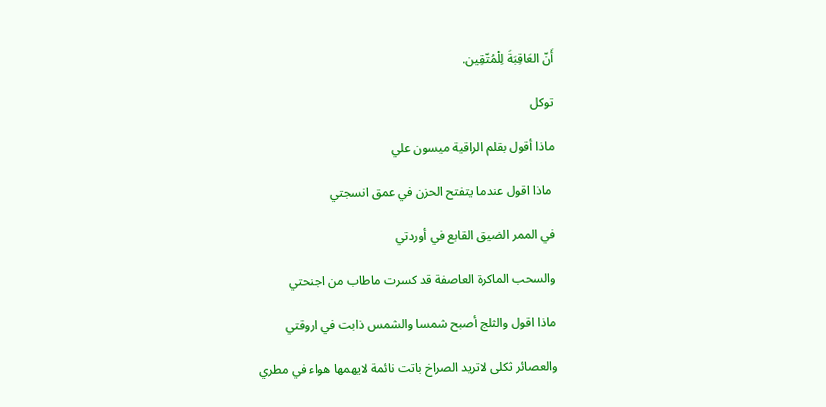أَنّ العَاقِبَةَ لِلْمُتّقِين.

توكل

ماذا أقول بقلم الراقية ميسون علي

 ماذا اقول عندما يتفتح الحزن في عمق انسجتي

في الممر الضيق القابع في أوردتي

والسحب الماكرة العاصفة قد كسرت ماطاب من اجنحتي

ماذا اقول والثلج أصبح شمسا والشمس ذابت في اروقتي

والعصائر ثكلى لاتريد الصراخ باتت نائمة لايهمها هواء في مطري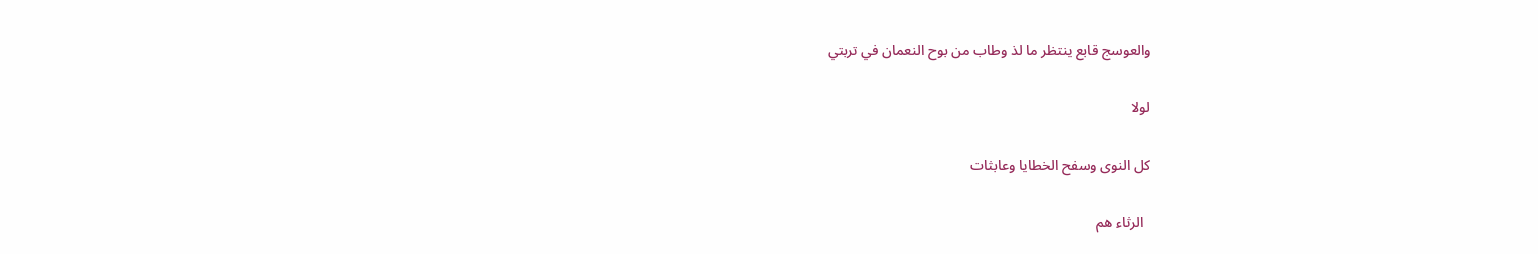والعوسج قابع ينتظر ما لذ وطاب من بوح النعمان في تربتي

لولا

كل النوى وسفح الخطايا وعابثات

  الرثاء هم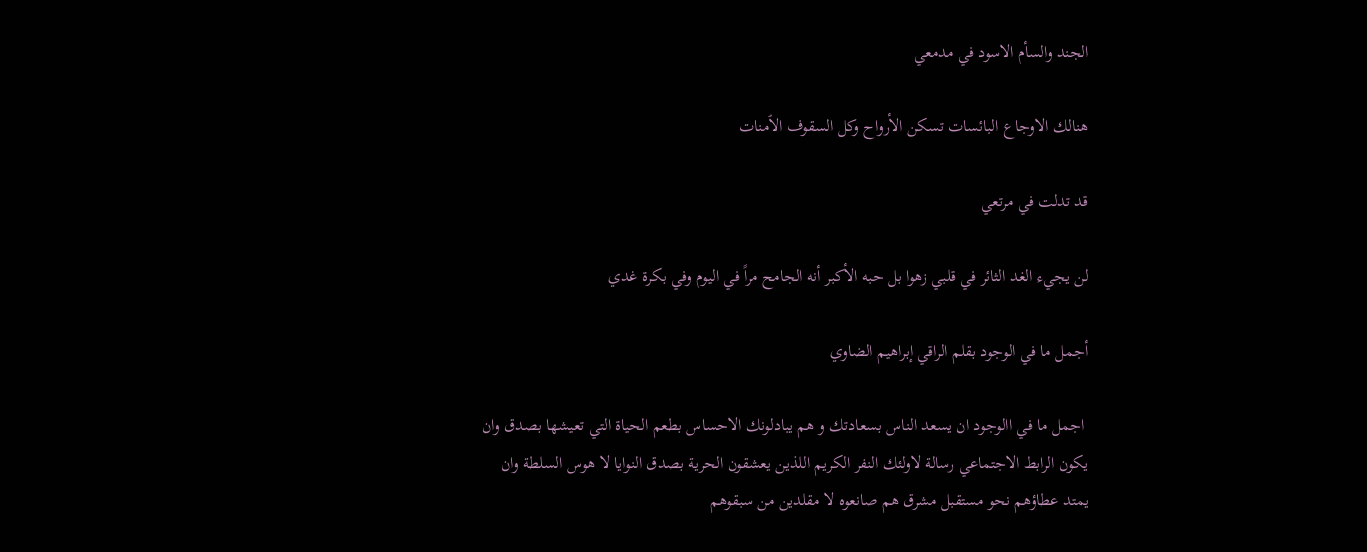الجند والسأم الاسود في مدمعي

هنالك الاوجاع البائسات تسكن الأرواح وكل السقوف الٱمنات

قد تدلت في مرتعي

لن يجيء الغد الثائر في قلبي زهوا بل حبه الأكبر أنه الجامح مراً في اليوم وفي بكرة غدي

أجمل ما في الوجود بقلم الراقي إبراهيم الضاوي

 اجمل ما في االوجود ان يسعد الناس بسعادتك و هم يبادلونك الاحساس بطعم الحياة التي تعيشها بصدق وان يكون الرابط الاجتماعي رسالة لاولئك النفر الكريم اللذين يعشقون الحرية بصدق النوايا لا هوس السلطة وان يمتد عطاؤهم نحو مستقبل مشرق هم صانعوه لا مقلدين من سبقوهم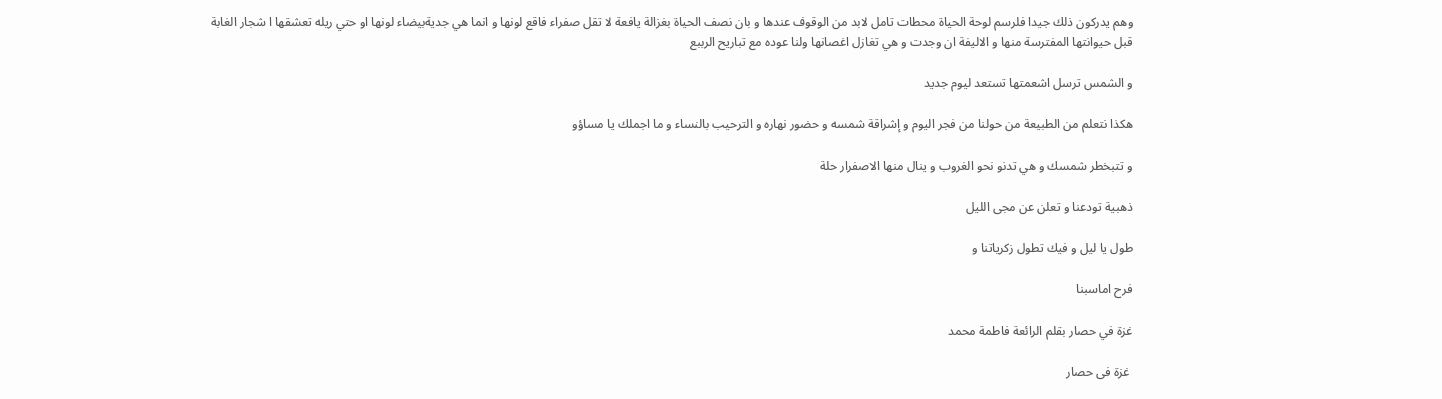وهم يدركون ذلك جيدا فلرسم لوحة الحياة محطات تامل لابد من الوقوف عندها و بان نصف الحياة بغزالة يافعة لا تقل صفراء فاقع لونها و انما هي جديةبيضاء لونها او حتي ريله تعشقها ا شجار الغابة قبل حيوانتها المفترسة منها و الاليفة ان وجدت و هي تغازل اغصانها ولنا عوده مع تباريح الرببع

و الشمس ترسل اشعمتها تستعد ليوم جديد

هكذا نتعلم من الطبيعة من حولنا من فجر اليوم و إشراقة شمسه و حضور نهاره و الترحيب بالنساء و ما اجملك يا مساؤو

و تتبخطر شمسك و هي تدنو نحو الغروب و ينال منها الاصفرار حلة

ذهبية تودعنا و تعلن عن مجى الليل

طول يا ليل و فيك تطول زكرياتنا و

فرح اماسبنا

غزة في حصار بقلم الرائعة فاطمة محمد

 غزة فى حصار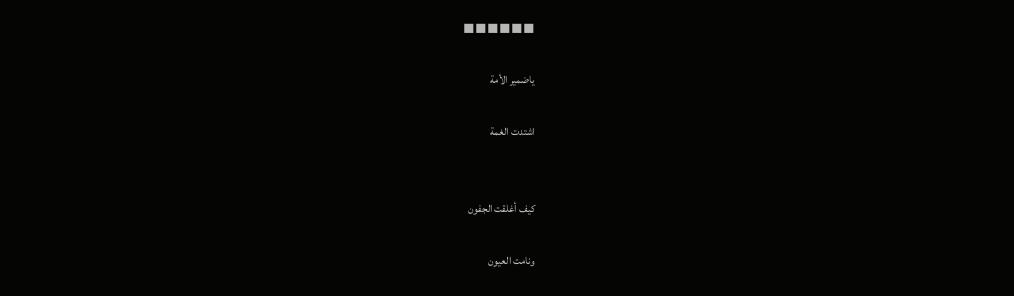◼◼◼◼◼◼

ياضمير الأمة

اشتدت الغمة


كيف أغلقت الجفون

ونامت العيون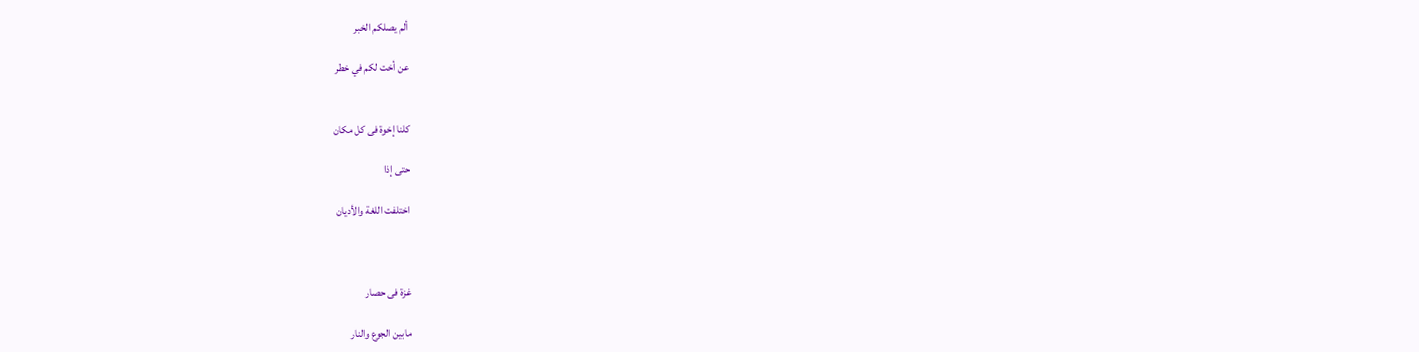ألم يصلكم الخبر

عن أخت لكم في خطر


كلنا إخوة فى كل مكان

حتى إذا

اختلفت اللغة والأديان



غزة فى حصار

مابين الجوع والنار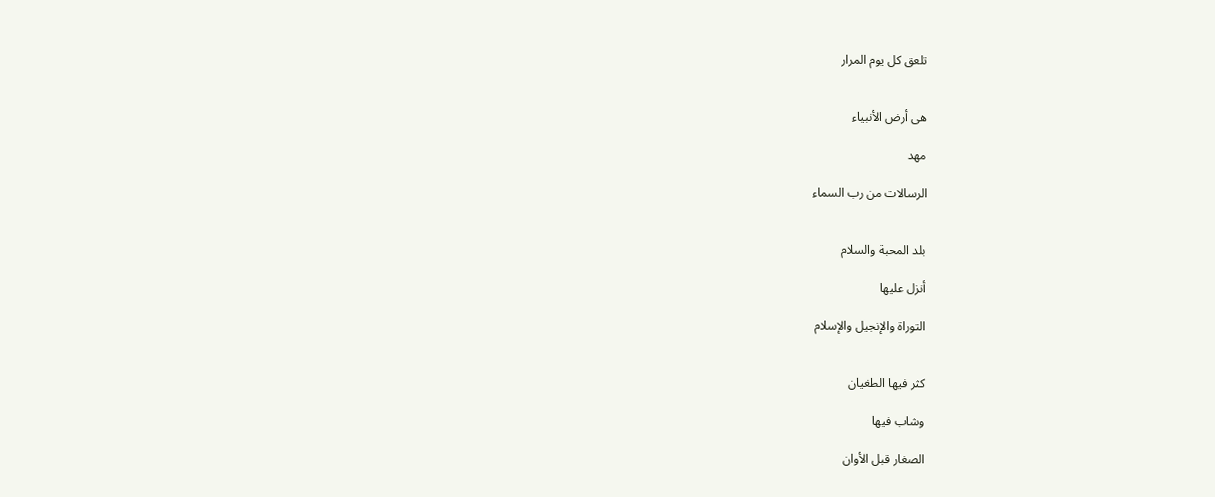تلعق كل يوم المرار


هى أرض الأنبياء

مهد

الرسالات من رب السماء


بلد المحبة والسلام

أنزل عليها

التوراة والإنجيل والإسلام


كثر فيها الطغيان

وشاب فيها

الصغار قبل الأوان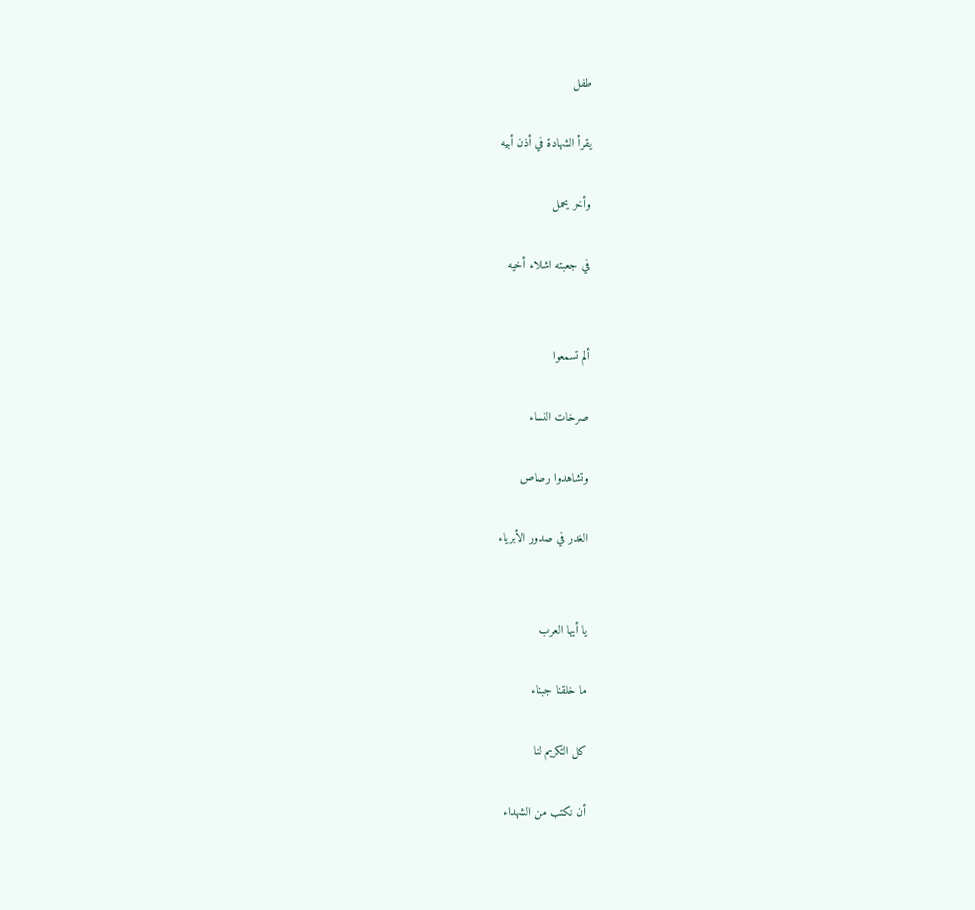طفل

يقرأ الشهادة في أذن أبيه

وأخر يحمل

في جعبته اشلاء أخيه


ألم تسمعوا

صرخات النساء

وتشاهدوا رصاص

الغدر في صدور الأبرياء


يا أيها العرب

ما خلقنا جبناء

كل التكريم لنا

أن نكتب من الشهداء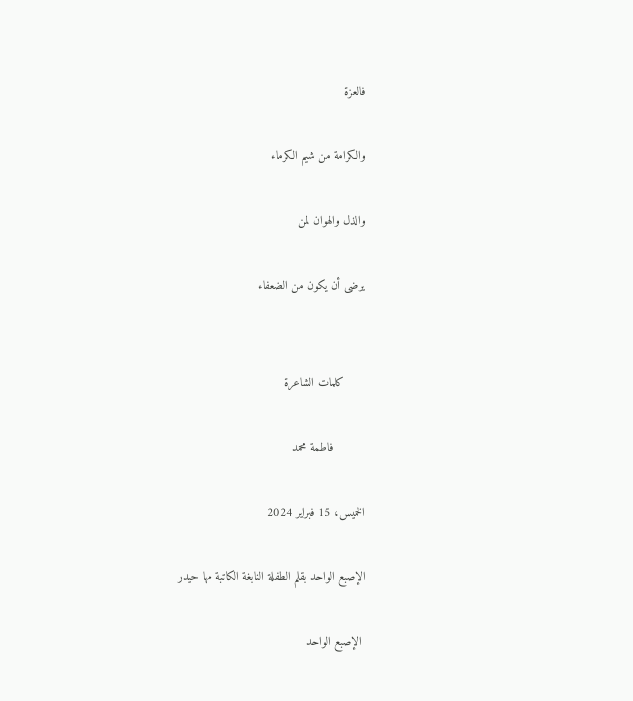فالعزة

والكرامة من شيم الكرماء

والذل والهوان لمن

يرضى أن يكون من الضعفاء


      كلمات الشاعرة

         فاطمة محمد

الخميس، 15 فبراير 2024

الإصبع الواحد بقلم الطفلة النابغة الكاتبة مها حيدر

 الإصبع الواحد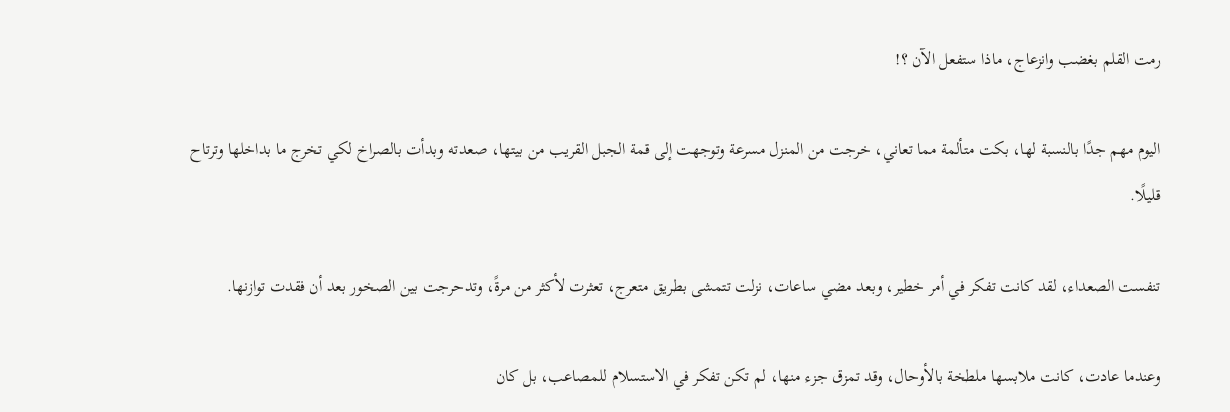رمت القلم بغضب وانزعاج، ماذا ستفعل الآن ؟!

اليوم مهم جدًا بالنسبة لها، بكت متألمة مما تعاني، خرجت من المنزل مسرعة وتوجهت إلى قمة الجبل القريب من بيتها، صعدته وبدأت بالصراخ لكي تخرج ما بداخلها وترتاح قليلًا.

تنفست الصعداء، لقد كانت تفكر في أمر خطير، وبعد مضي ساعات، نزلت تتمشى بطريق متعرج، تعثرت لأكثر من مرةً، وتدحرجت بين الصخور بعد أن فقدت توازنها.

وعندما عادت، كانت ملابسها ملطخة بالأوحال، وقد تمزق جزء منها، لم تكن تفكر في الاستسلام للمصاعب، بل كان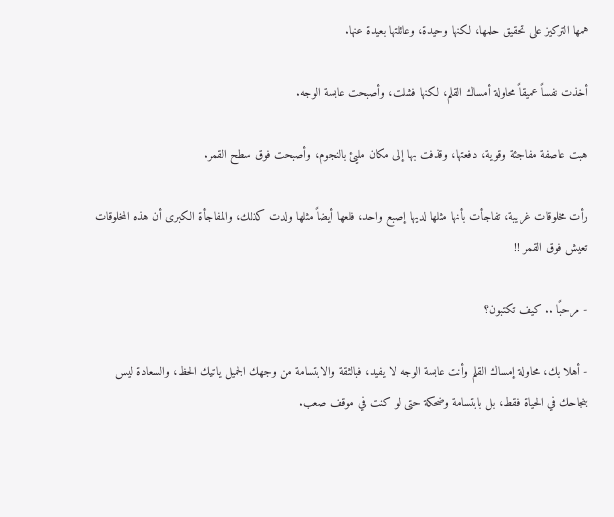همها التركيز على تحقيق حلمها، لكنها وحيدة، وعائلتها بعيدة عنها.

أخذت نفساً عميقاً محاولة أمساك القلم، لكنها فشلت، وأصبحت عابسة الوجه.

هبت عاصفة مفاجئة وقوية، دفعتها، وقذفت بها إلى مكان مليئ بالنجوم، وأصبحت فوق سطح القمر.

رأت مخلوقات غريبة، تفاجأت بأنها مثلها لديها إصبع واحد، فلعها أيضاً مثلها ولدت كذلك، والمفاجأة الكبرى أن هذه المخلوقات تعيش فوق القمر !!

- مرحبًا .. كيف تكتبون؟

- أهلا بك، محاولة إمساك القلم وأنت عابسة الوجه لا يفيد، فبالثقة والابتسامة من وجهك الجميل ياتيك الحظ، والسعادة ليس بنجاحك في الحياة فقط، بل بابتسامة وضحكة حتى لو كنت في موقف صعب.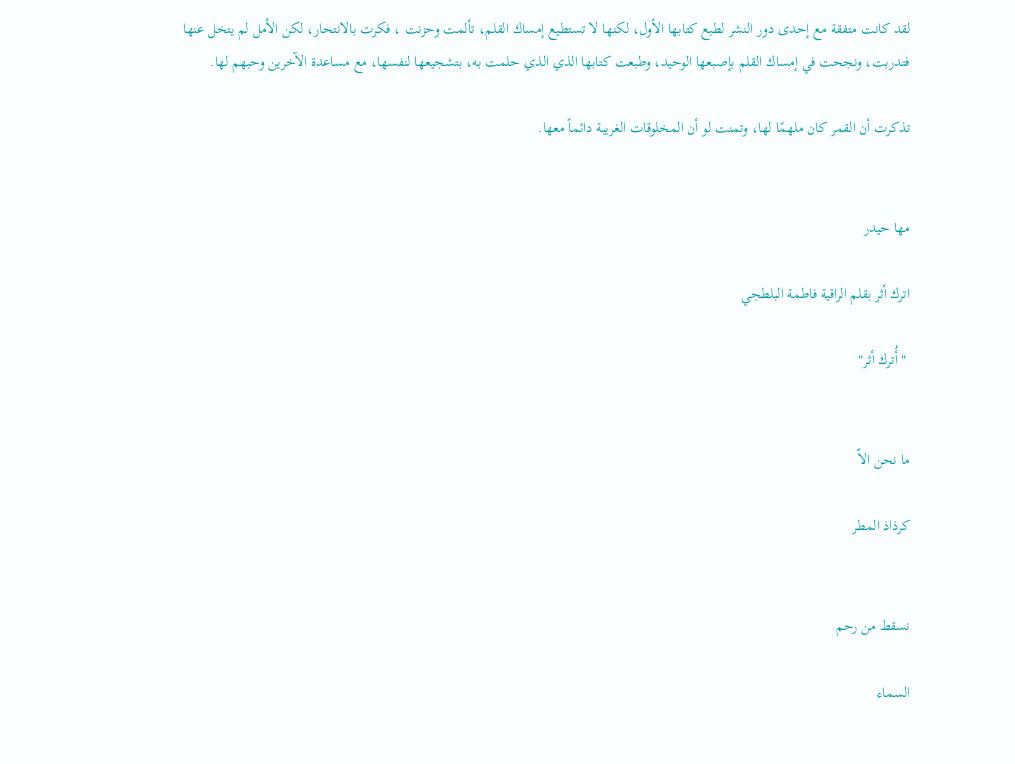لقد كانت متفقة مع إحدى دور النشر لطبع كتابها الأول، لكنها لا تستطيع إمساك القلم، تألمت وحزنت ، فكرت بالانتحار، لكن الأمل لم يتخل عنها فتدربت، ونجحت في إمساك القلم بإصبعها الوحيد، وطبعت كتابها الذي الذي حلمت به، بتشجيعها لنفسها، مع مساعدة الآخرين وحبهم لها.

تذكرت أن القمر كان ملهمًا لها، وتمنت لو أن المخلوقات الغريبة دائماً معها.


مها حيدر

اترك أثر بقلم الراقية فاطمة البلطجي

 " أُترك أثر"


ما نحن الاّ

كرذاذ المطر


نسقط من رحم

السماء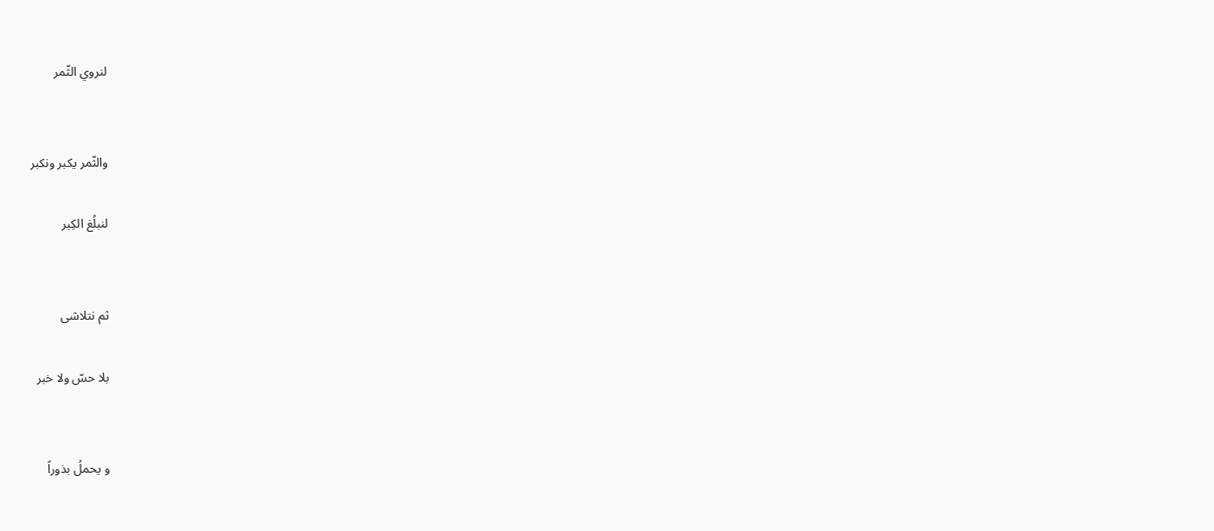لنروي الثّمر


والثّمر يكبر ونكبر

لنبلُغ الكِبر


ثم نتلاشى

بلا حسّ ولا خبر


و يحملُ بذوراً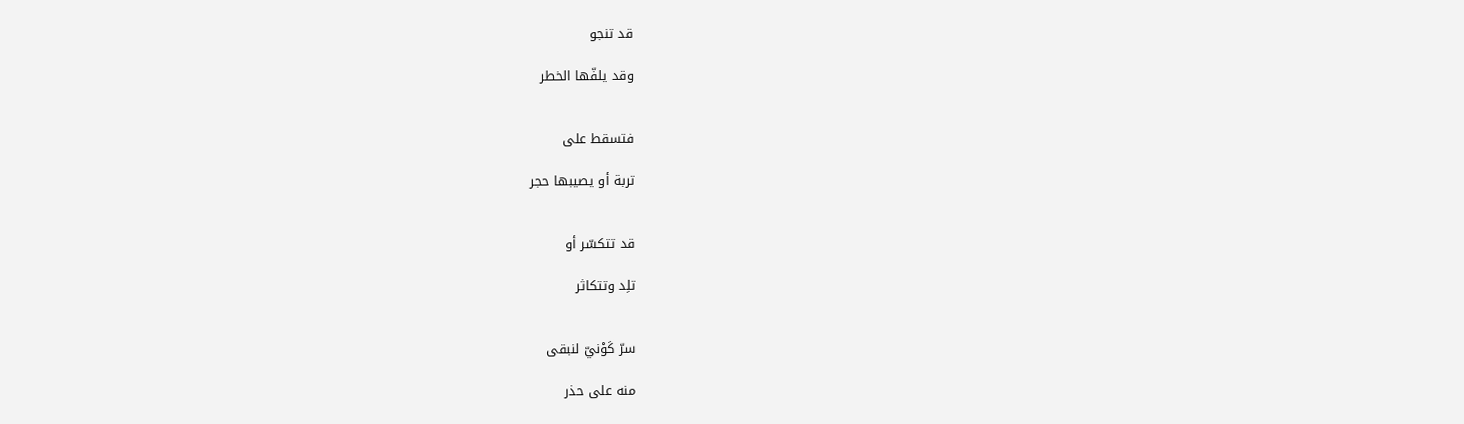قد تنجو

وقد يلفّها الخطر


فتسقط على

تربة أو يصيبها حجر


قد تتكسّر أو

تلِد وتتكاثر


سرّ كَوْنيّ لنبقى

منه على حذر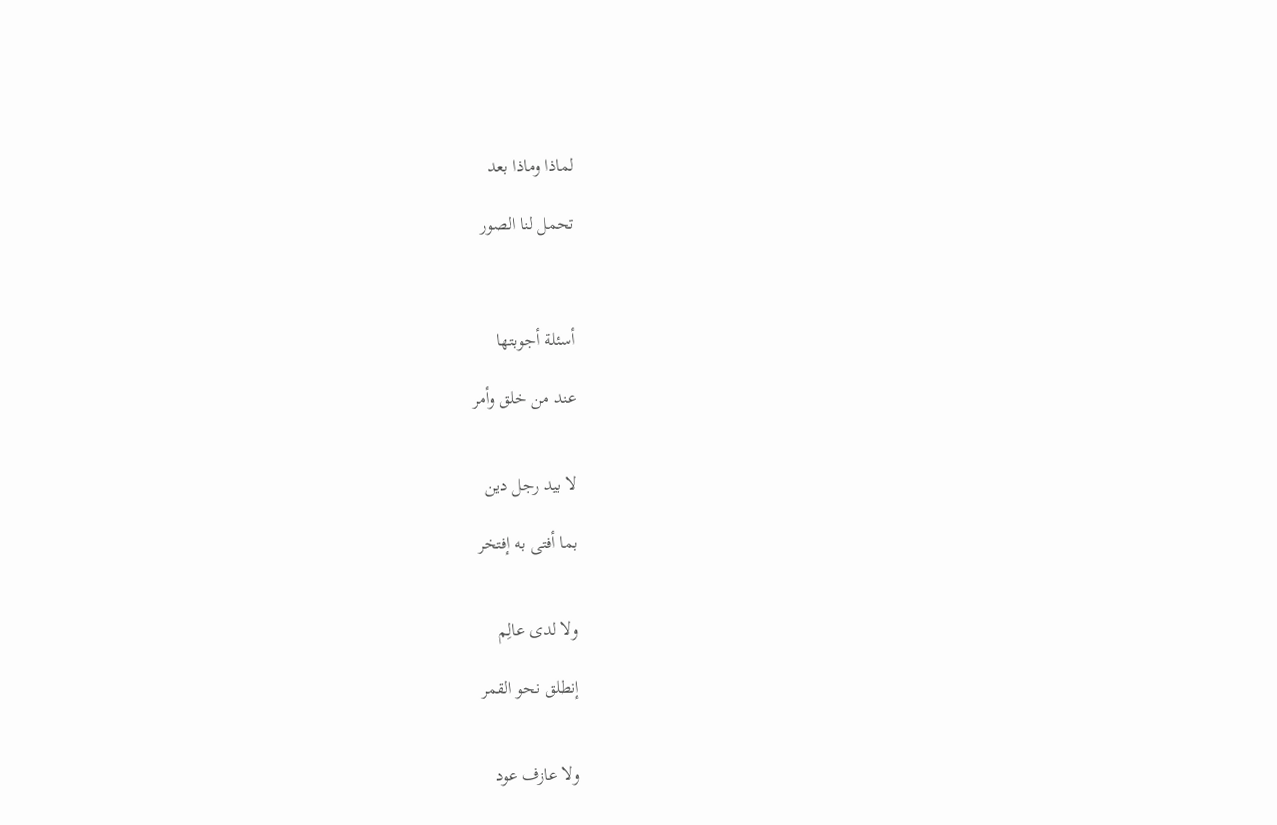لماذا وماذا بعد

تحمل لنا الصور



أسئلة أجوبتها

عند من خلق وأمر


لا بيد رجل دين

بما أفتى به إفتخر


ولا لدى عالِم

إنطلق نحو القمر


ولا عازف عود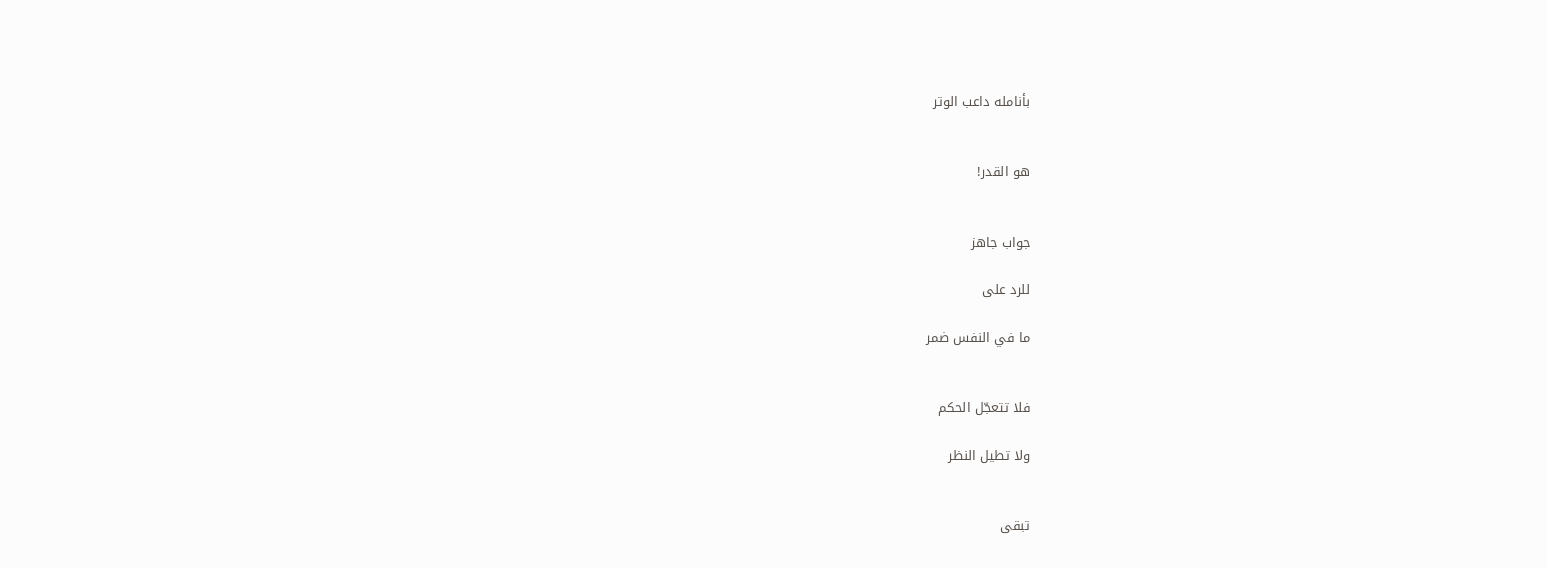بأنامله داعب الوتر


هو القدر!


جواب جاهز

للرد على

ما في النفس ضمر


فلا تتعجّل الحكم

ولا تطيل النظر


تبقى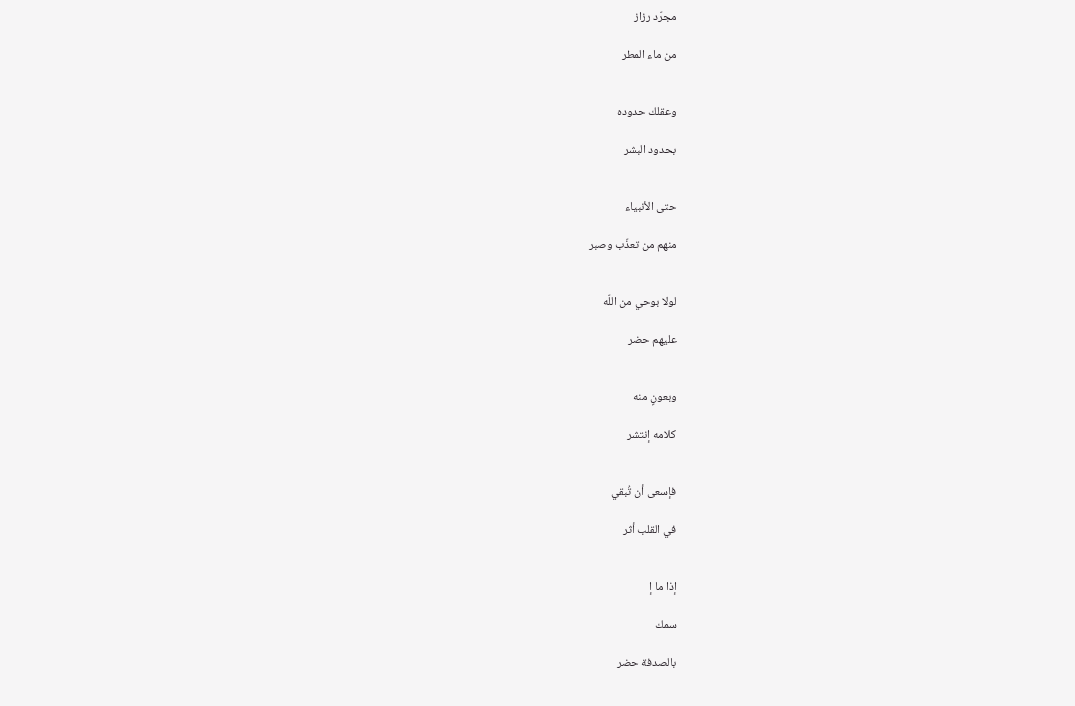مجرّد رزاز

من ماء المطر


وعقلك حدوده

بحدود البشر


حتى الأنبياء

منهم من تعذّب وصبر


لولا بوحي من اللّه

عليهم حضر


وبعونٍ منه

كلامه إنتشر


فإسعى أن تُبقي

في القلب أثر


إذا ما إ

سمك

بالصدفة حضر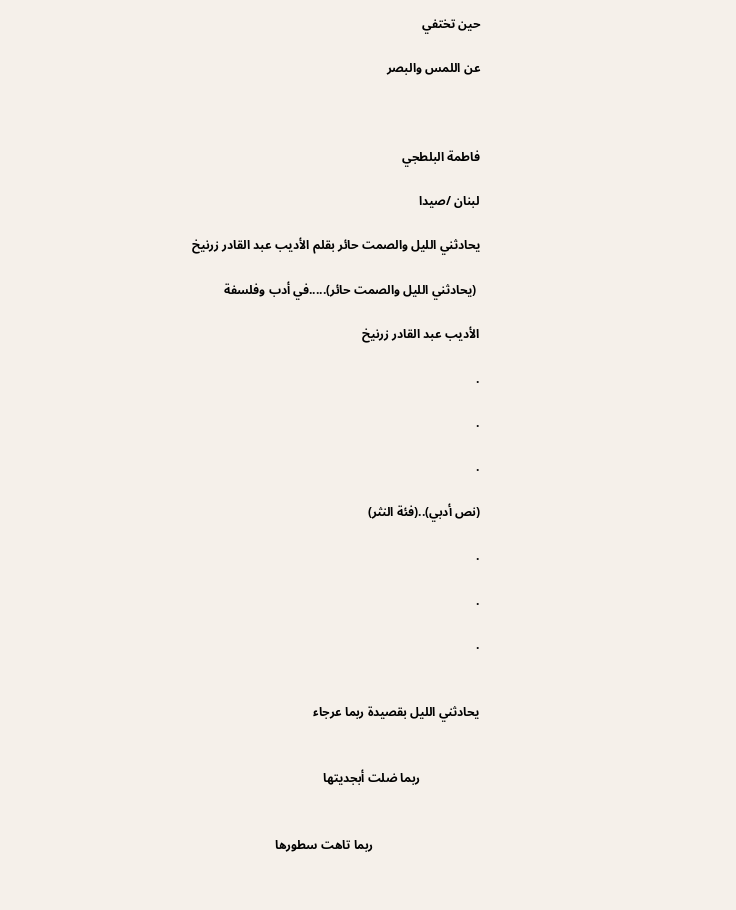حين تختفي

عن اللمس والبصر



فاطمة البلطجي

لبنان /صيدا

يحادثني الليل والصمت حائر بقلم الأديب عبد القادر زرنيخ

 (يحادثني الليل والصمت حائر).....في أدب وفلسفة

الأديب عبد القادر زرنيخ

.

.

.

(نص أدبي)..(فئة النثر)

.

.

.


يحادثني الليل بقصيدة ربما عرجاء


                   ربما ضلت أبجديتها


                                  ربما تاهت سطورها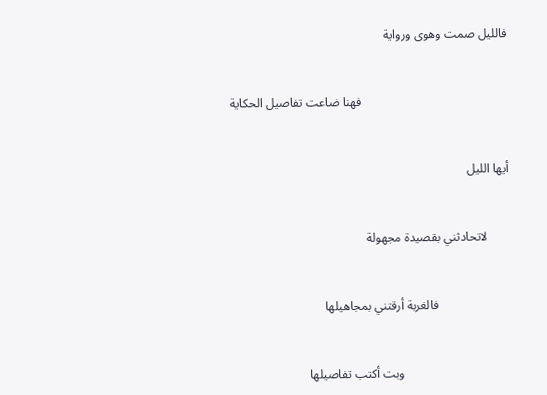فالليل صمت وهوى ورواية


                                               فهنا ضاعت تفاصيل الحكاية


أيها الليل


       لاتحادثني بقصيدة مجهولة


                       فالغربة أرقتني بمجاهيلها


                                  وبت أكتب تفاصيلها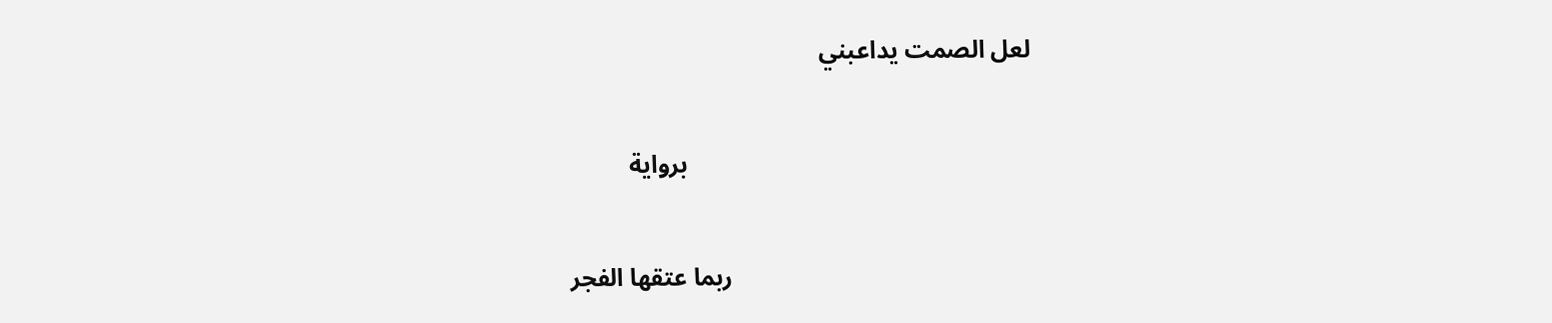لعل الصمت يداعبني


                                                       برواية


                                                ربما عتقها الفجر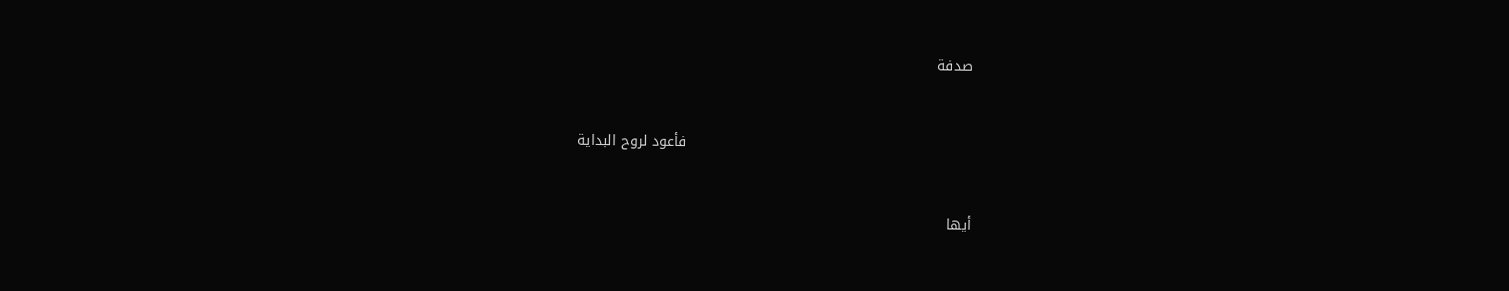صدفة


                                                            فأعود لروح البداية


أيها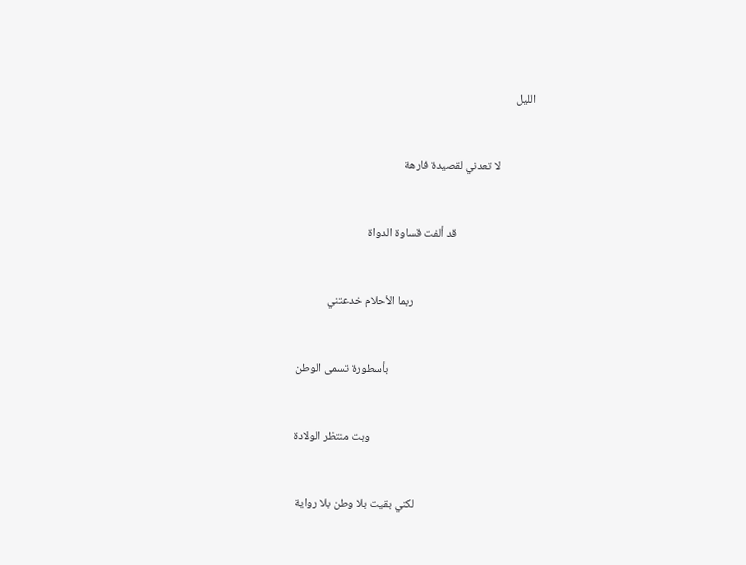الليل


             لا تعدني لقصيدة فارهة


                             قد ألفت قساوة الدواة


                                             ربما الأحلام خدعتني


                                                      بأسطورة تسمى الوطن


                                                             وبت منتظر الولادة


                                            لكني بقيت بلا وطن بلا رواية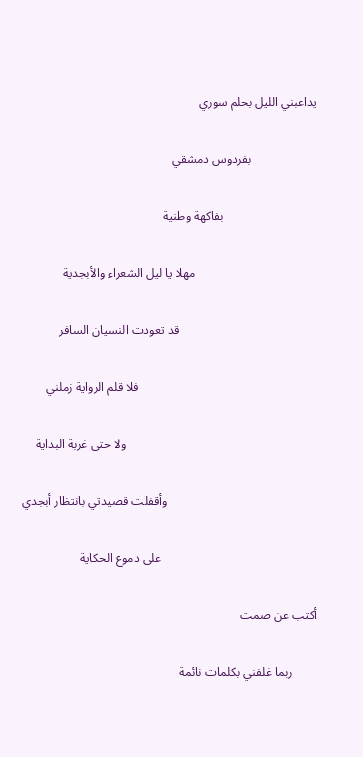يداعبني الليل بحلم سوري


                     بفردوس دمشقي


                              بفاكهة وطنية


                                       مهلا يا ليل الشعراء والأبجدية


                                            قد تعودت النسيان السافر


                                                         فلا قلم الرواية زملني


                                                             ولا حتى غربة البداية


                                                وأقفلت قصيدتي بانتظار أبجدي


                                                  على دموع الحكاية


أكتب عن صمت


        ربما غلفني بكلمات نائمة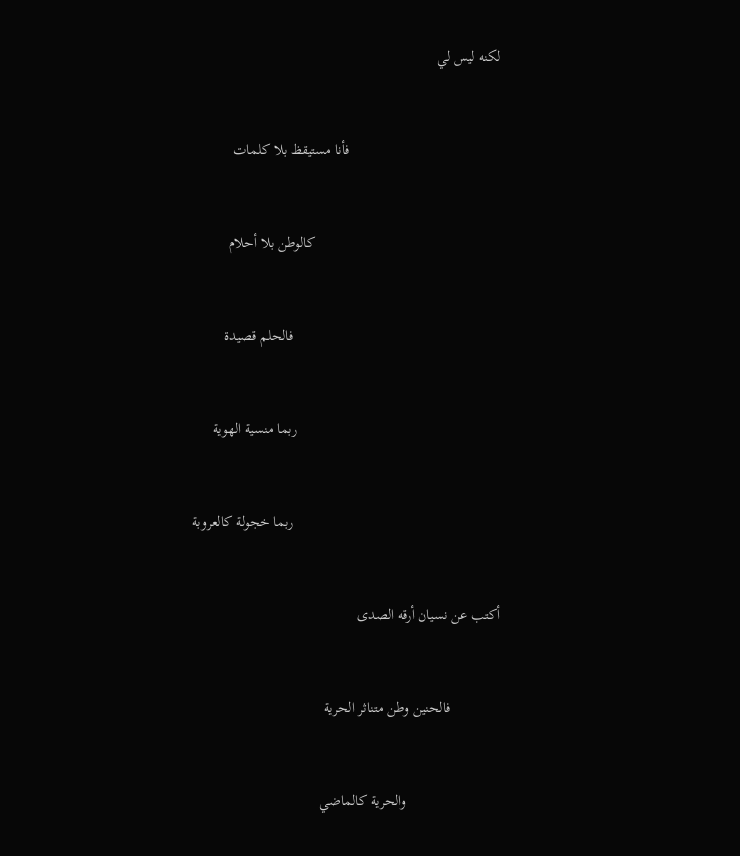لكنه ليس لي


                                        فأنا مستيقظ بلا كلمات


                                                 كالوطن بلا أحلام


                                                       فالحلم قصيدة


                                                      ربما منسية الهوية


                                                       ربما خجولة كالعروبة


أكتب عن نسيان أرقه الصدى


             فالحنين وطن متناثر الحرية


                         والحرية كالماضي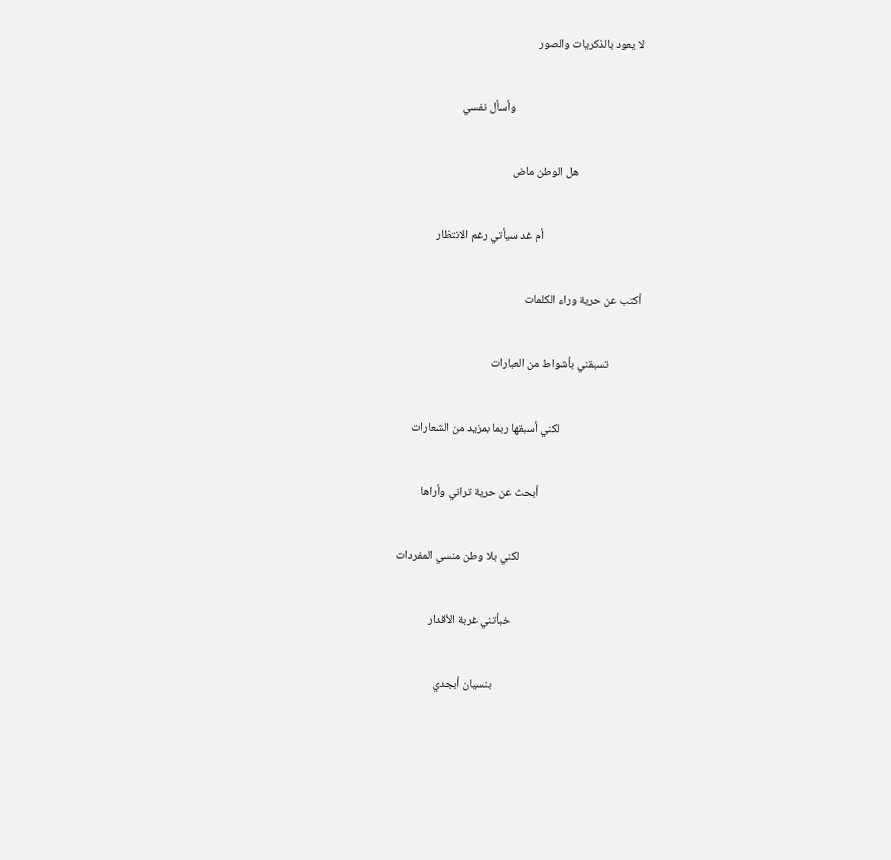لا يعود بالذكريات والصور


                                                وأسأل نفسي


                        هل الوطن ماض


                                     أم غد سيأتي رغم الانتظار


أكتب عن حرية وراء الكلمات


            تسبقني بأشواط من العبارات


                              لكني أسبقها ربما بمزيد من الشعارات


                                      أبحث عن حرية تراني وأراها


                                             لكني بلا وطن منسي المفردات


                                                خبأتني غربة الأقدار


                                                       بنسيان أبجدي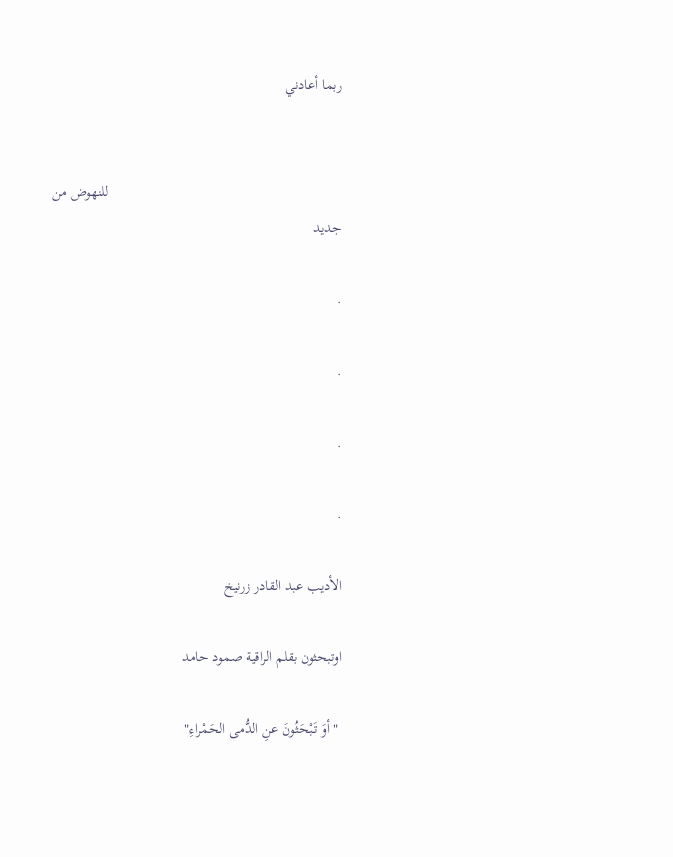ربما أعادني


                                                              للنهوض من جديد

.

.

.

.

الأديب عبد القادر زرنيخ

اوتبحثون بقلم الراقية صمود حامد

 "أوَ تَبْحَثُونَ عنِ الدُّمى الحَمْراءِ"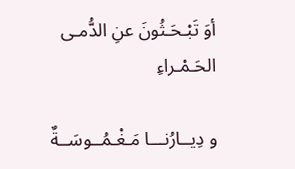أوَ تَبْـحَـثُونَ عنِ الدُّمـى الحَـمْـراءِ

و دِيــارُنـــا مَـغْـمُــوسَــةٌ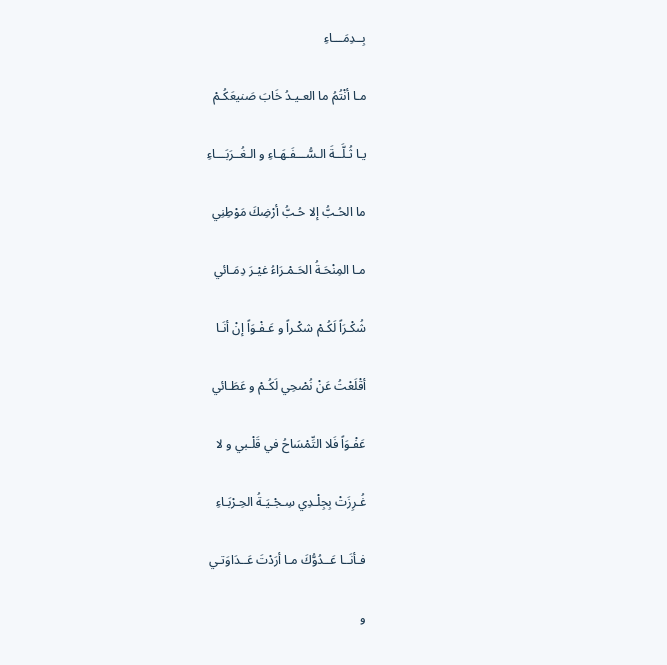بِــدِمَـــاءِ

مـا أنْتُمُ ما العـيـدُ خَابَ صَنيعَكُـمْ

يـا ثُـلَّــةَ الـسُّـــفَـهَـاءِ و الـغُــرَبَـــاءِ

ما الحُـبُّ إلا حُـبُّ أرْضِكَ مَوْطِنِي

مـا المِنْحَـةُ الحَـمْـرَاءُ غيْـرَ دِمَـائي

شُكْـرَاً لَكُـمْ شكْـراً و عَـفْـوَاً إنْ أنَـا

أقْلَعْتُ عَنْ نُصْحِي لَكُـمْ و عَطَـائي

عَفْـوَاً فَلا التِّمْسَاحُ في قَلْـبي و لا

غُـرِزَتْ بِجِلْـدِي سِـجْـيَـةُ الحِـرْبَـاءِ

فـأنَــا عَــدُوُّكَ مـا أرَدْتَ عَــدَاوَتـي

و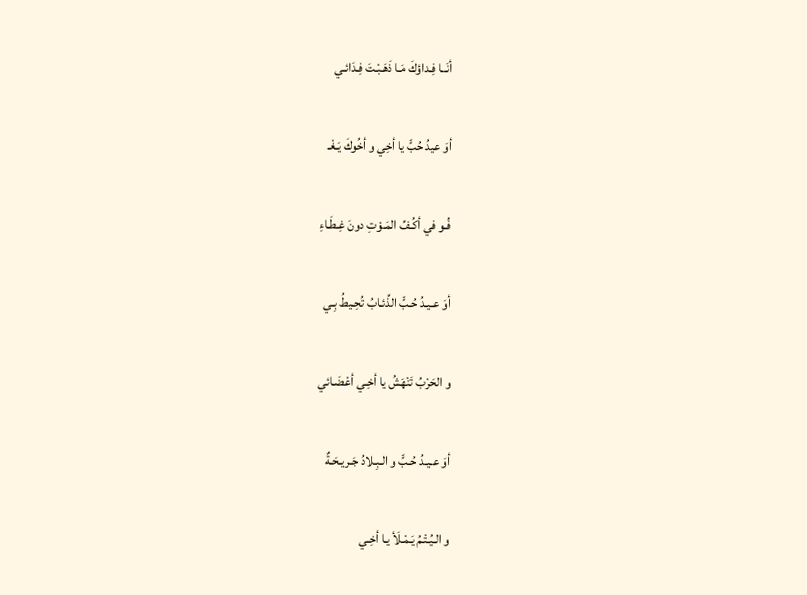أنَــا فِـداؤكَ مَـا ذَهَـبْـتَ فِـدَائـي

أوَ عيدُ حُبٍّ يا أخِي و أخُوكَ يَـغْـ

فُـو في أكُـفِّ المَـوْتِ دونَ غِـطَـاءِ

أوَ عـيـدُ حُـبٍّ الذِّئـابُ تُحِـيطُ بِـي

و الحَرْبُ تَنْهَشُ يا أخِـي أعْضَـائي

أوَ عـيـدُ حُـبٍّ و الـبِـلادُ جَـريـحَـةٌ

و الـيُـتْـمُ يَـمْـلَأ يـا أخِـي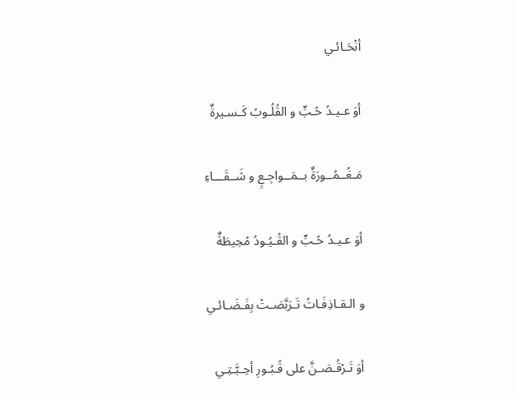أنْحَـائـي

أوَ عـيـدُ حُـبٍّ و القُلُـوبُ كَـسـيرةٌ

مَـغُــمُــورَةٌ بــمَــواجِـعٍ و شَــقَـــاءِ

أوَ عـيـدُ حُـبٍّ و القُـيُـودُ مُحِيطَةٌ

و الـقـاذِفَـاتُ تَـرَبَّصَـتْ بِفَـضَـائـي

أوَ تَـرْقُـصَـنَّ على قُـبُـورِ أحِـبَّـتِـي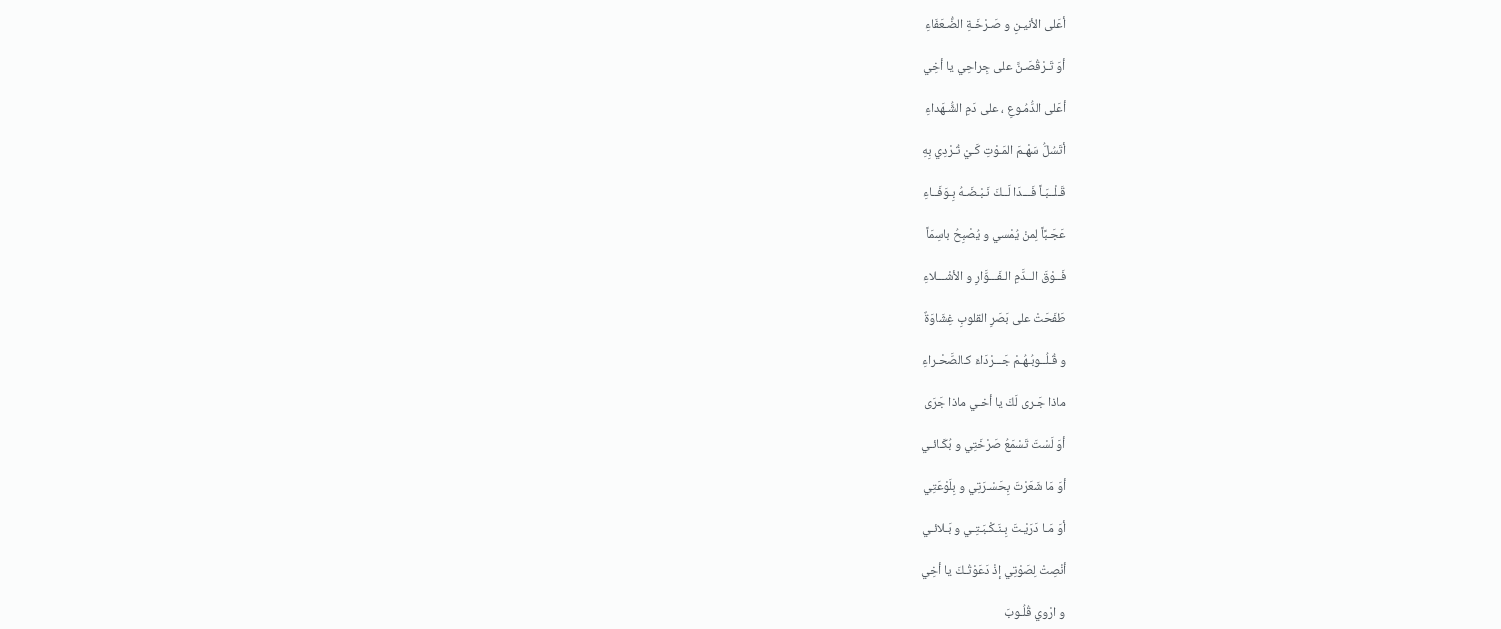أعَلى الأنيـنِ و صَـرْخَـةِ الضُّـعَفَاءِ

أوَ تَـرْقُصَـنَّ على جِراحِي يا أخِي

أعَلى الدُّمُـوعِ ، على دَمِ الشُّـهَداءِ

أتَسُلُّ سَهْـمَ المَـوْتِ كَـيْ تُـرْدِي بِهِ

قَـلْــبَـاً فَـــدَا لَــكَ نَـبْـضَـهُ بِـوَفَــاءِ

عَجَـبًاً لِمنْ يُمْسي و يُصْبِحُ باسِمَاً

فَــوْقَ الــدَّمِ الـفَـــوَّارِ و الأشْـــلاءِ

طَفَحَتْ على بَصَرِ القلوبِ غِشَاوَةٌ

و قُـلُــوبُـهُـمْ جَـــرْدَاءَ كـالصَّحْـراءِ

ماذا جَـرى لَكَ يا أخـي ماذا جَرَى

أوَ لَسْتَ تَسْمَعُ صَرْخَتِي و بُكَـائـي

أوَ مَا شَعَرْتَ بِحَسْـرَتِي و بِلَوْعَتِي

أوَ مَـا دَرَيْـتَ بِـنَـكْـبَـتِـي و بَـلائـي

أنْصِتْ لِصَوْتِي إذْ دَعَوْتُـكَ يا أخِي

و ارْوي قُلُـوبَ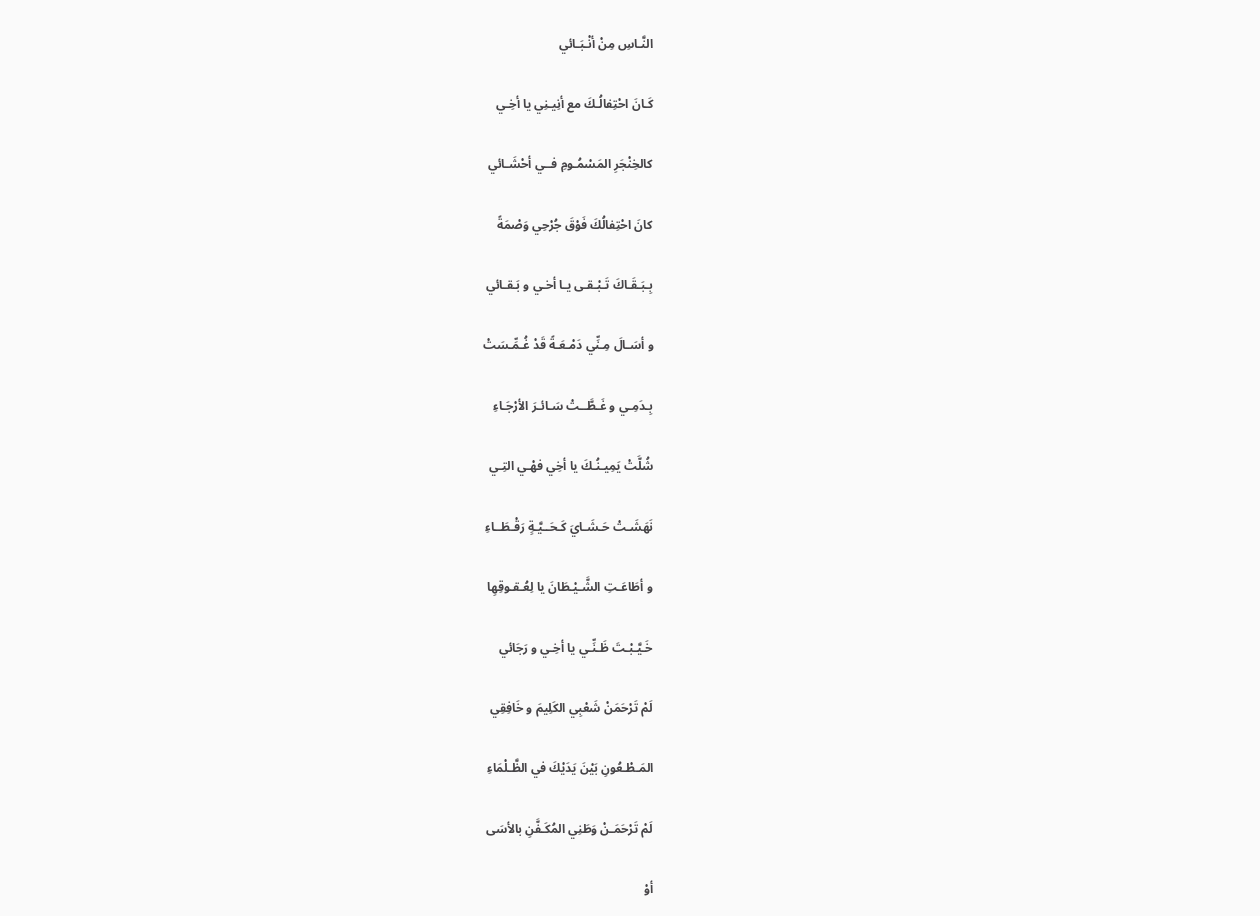النَّـاسِ مِنْ أنْـبَـائي

كَـانَ احْتِفالُـكَ مع أنِيـنِي يا أخِـي

كالخِنْجَرِ المَسْمُـومِ فــي أحْشَـائي

كانَ احْتِفالُكَ فَوْقَ جُرْحِي وَصْمَةً

بِـبَـقَـاكَ تَـبْـقـى يـا أخـي و بَـقـائي

و أسَـالَ مِـنِّي دَمْـعَـةً قَدْ غُـمِّـسَتْ

بِـدَمِـي و غَـطَّــتْ سَـائـرَ الأرْجَـاءِ

شُلَّتْ يَمِيـنُـكَ يا أخِي فهْـي التِـي

نَهَشَـتْ حَـشَـايَ كَـحَــيَّـةٍ رَقْـطَــاءِ

و أطَاعَـتِ الشَّـيْـطَانَ يا لِعُـقـوقِهِا

خَـيَّـبْـتَ ظَـنِّـي يا أخِـي و رَجَائي

لَمْ تَرْحَمَنْ شَعْبِي الكَلِيمَ و خَافِقِي

المَـطْـعُونِ بَيْنَ يَدَيْكَ في الظَّـلْمَاءِ

لَمْ تَرْحَمَـنْ وَطَنِي المُكَـفَّنِ بالأسَى

أوْ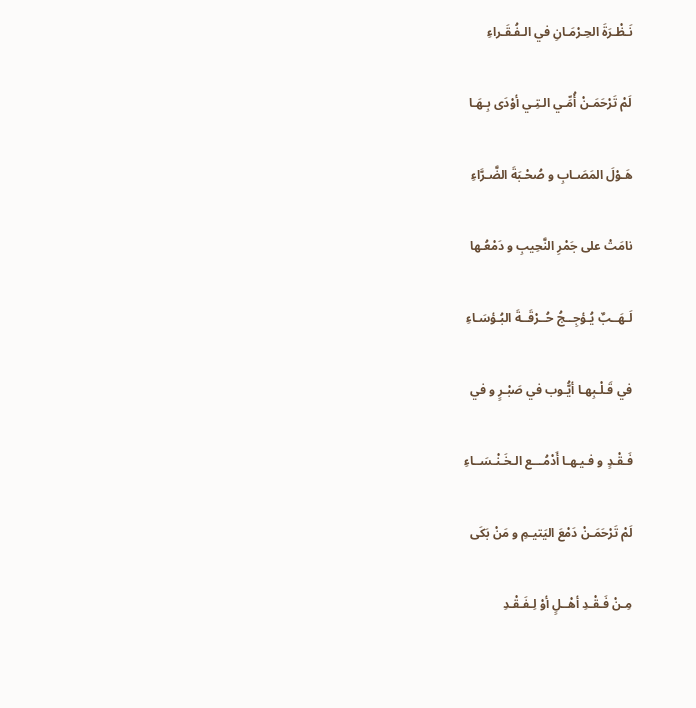نَـظْـرَةَ الحِـرْمَـانِ في الـفُـقَـراءِ

لَمْ تَرْحَمَـنْ أُمِّـي الـتِـي أوْدَى بِـهَـا

هَـوْلَ المَصَـابِ و صُحْـبَةَ الضَّـرَّاءِ

نامَتْ على جَمْرِ النَّحِيبِ و دَمْعُـها

لَـهَــبٌ يُـؤجِــجُ حُــرْقَــةَ البُـؤسَـاءِ

في قَـلْـبِهـا أيُّـوب في صَبْـرٍ و في

فَـقْـدٍ و فـيـهـا أَدْمُـــع الـخَـنْـسَــاءِ

لَمْ تَرْحَمَـنْ دَمْعَ اليَتيـمِ و مَنْ بَكَى

مِـنْ فَـقْـدِ أهْــلٍ أوْ لِـفَـقْـدِ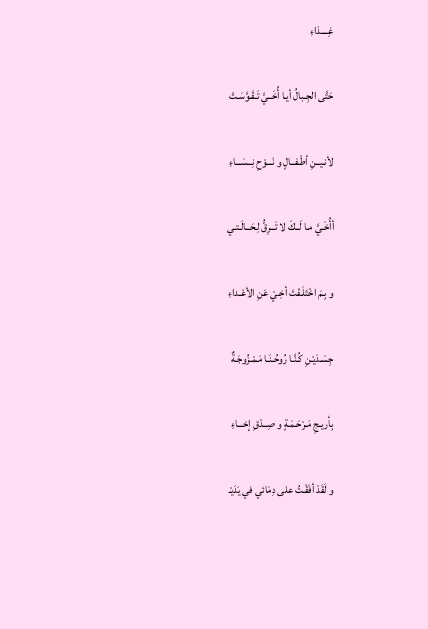غِــــذاءِ

حَتَّى الجِـبالُ أيـا أُخَــيَّ تَـقَـوَّسَـتْ

لأنـيــنِ أطْـفــالٍ و نَـــوْحِ نِــسَـــاءِ

أأُخَـيَّ مـا لَــكَ لا تَــرِقُّ لِـحَــالَـتـي

و بِـمَ اخْتَلَـفْتَ أخِـيْ عَنِ الأعْـداءِ

جِسَـدَيْـنِ كُـنَّـا رُوحُـنَـا مَـمْـزُوجَـةٌ

بِأريـجِ مَـرْحَـمَـةٍ و صِــدْقِ إخـــاءِ

و لَقَدْ أفَقْـتُ على دِمَائي في يَدَيْـ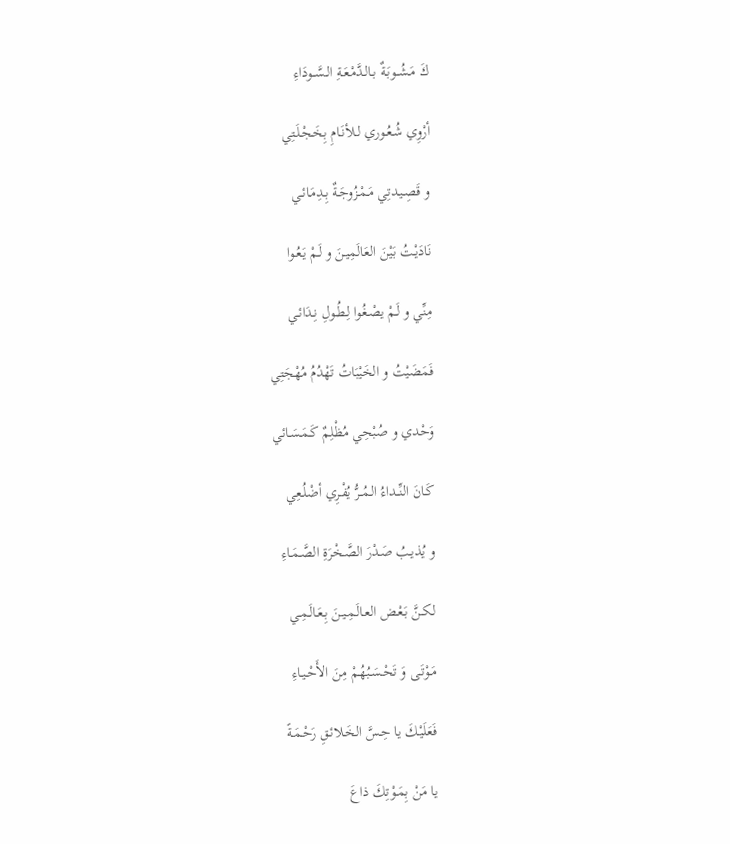كَ مَـشُــوبَـةٌ بـالـدَّمْـعَـةِ الـسَّــودَاءِ

أرْوِي شُـعُـوري لـلأنَـامِ بِخَـجْـلَـتِي

و قَصِـيـدتِي مَـمْـزُوجَـةٌ بِـدِمَـائـي

نَادَيْـتُ بَيْنَ العَالَمِيـنَ و لَـمْ يَـعُـوا

مِنِّي و لَـمْ يصْـغُوا لِـطُـولِ نِـدَائـي

فَمَضَيْتُ و الخَيْبَاتُ تَهْدُمُ مُهْجَتِي

وَحْدي و صُبْحِي مُظْلِمٌ كَـمَـسَـائي

كَـانَ النِّــداءُ الـمُــرُّ يُفْـرِي أضْلُـعِي

و يُذيـبُ صَـدْرَ الصَّـخْرَةِ الصَّـمَـاءِ

لـكـنَّ بَـعْـض العـالَـمِـيـنَ بِـعَـالَـمِـي

مَـوْتَـى وَ تَحْـسَـبُهُـمْ مِنَ الأَحْـيـاءِ

فَعَلَيْـكَ يا حِـسَّ الخَـلائـقِ رَحْـمَـةً

يا مَنْ بِمَـوْتِكَ ذاعَ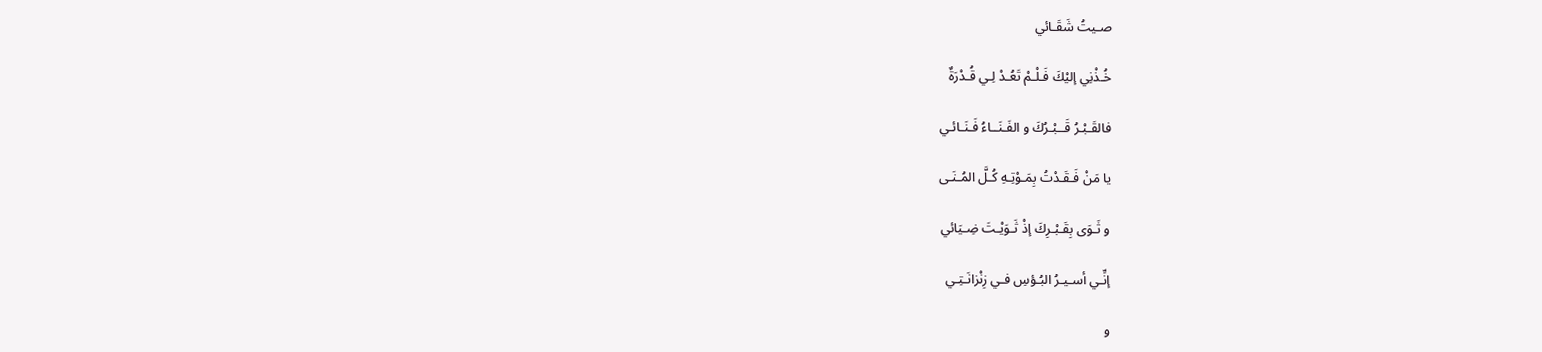صـيتُ شَقَـائي

خُـذْنِي إليْكَ فَـلْـمْ تَعُـدْ لِـي قُـدْرَةٌ

فالقَـبْـرُ قَــبْـرُكَ و الفَـنَــاءُ فَـنَـائـي

يا مَنْ فَـقَـدْتُ بِمَـوْتِـهِ كُـلَّ المُـنَـى

و ثَـوَى بِقَـبْـرِكَ إذْ ثَـوَيْـتَ ضِـيَائي

إنِّـي أسـيـرُ البُـؤسِ فـي زِنْزانَـتِـي

و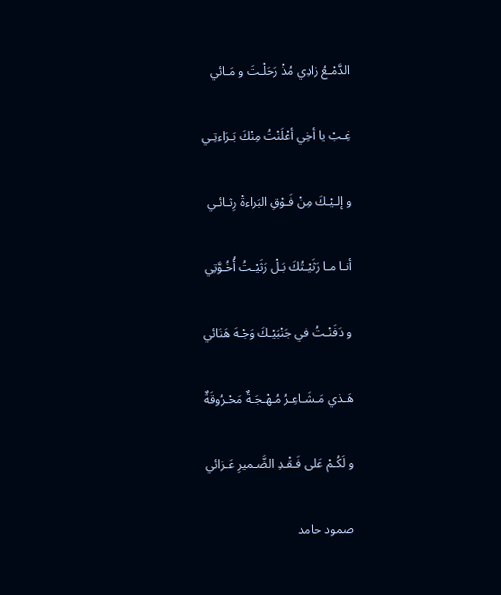الدَّمْـعُ زادِي مُذْ رَحَلْـتَ و مَـائي

غِـبْ يا أخِي أعْلَنْتُ مِنْكَ بَـرَاءتِـي

و إلـيْـكَ مِنْ فَـوْقِ البَراءةْ رِثـائـي

أنـا مـا رَثَيْـتُكَ بَـلْ رَثَيْـتُ أُخُـوَّتِي

و دَفَنْـتُ في جَنْبَيْـكَ وَجْـهَ هَنَائي

هَـذي مَـشَـاعِـرُ مُـهْـجَـةٌ مَحْـرُوقَةٌ

و لَكُـمْ عَلى فَـقْـدِ الضَّـميرِ عَـزائي

صمود حامد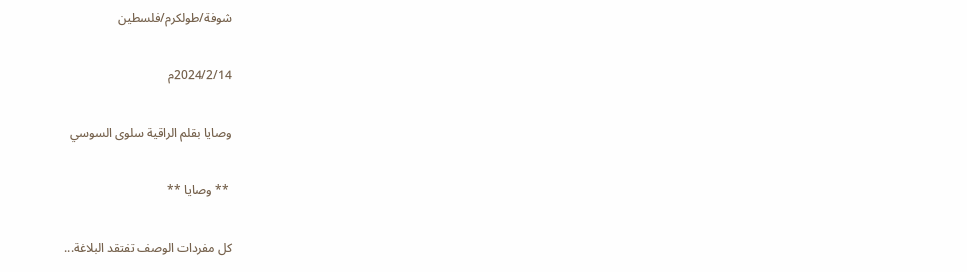شوفة/طولكرم/فلسطين

2024/2/14م

وصايا بقلم الراقية سلوى السوسي

 ** وصايا **

كل مفردات الوصف تفتقد البلاغة...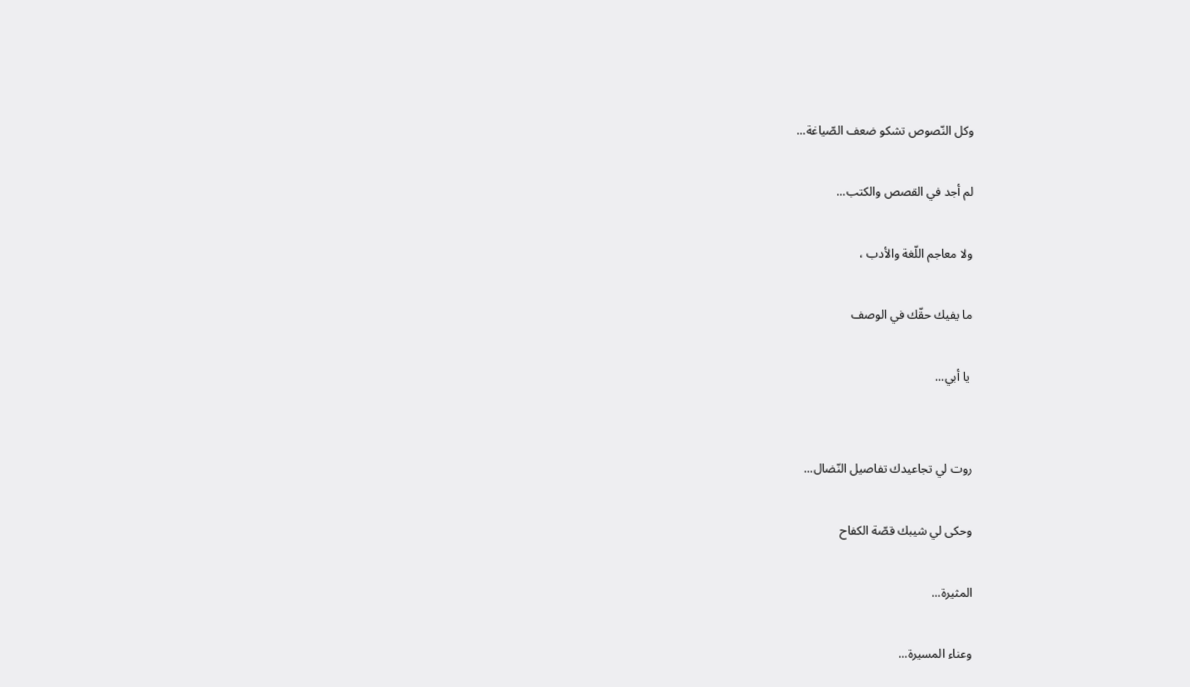وكل النّصوص تشكو ضعف الصّياغة...

لم أجد في القصص والكتب...

ولا معاجم اللّغة والأدب ،

ما يفيك حقّك في الوصف

 يا أبي...


روت لي تجاعيدك تفاصيل النّضال...

وحكى لي شيبك قصّة الكفاح

المثيرة...

وعناء المسيرة...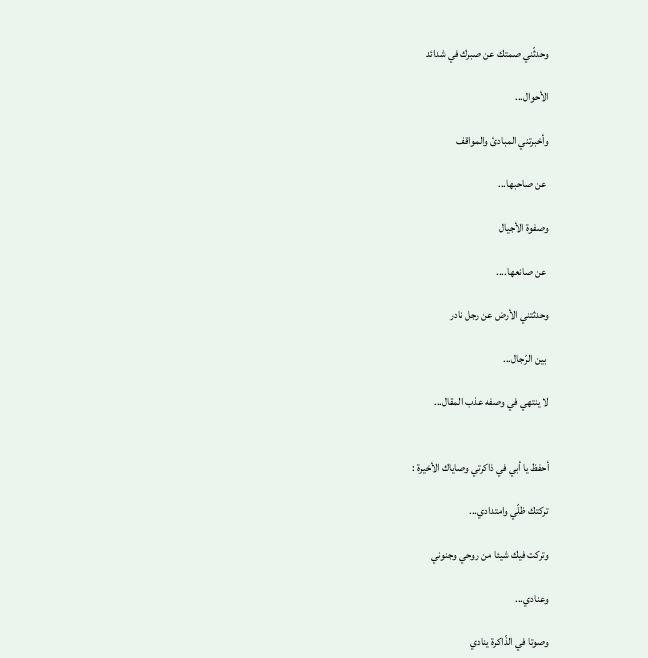وحدثّني صمتك عن صبرك في شدائد

الأحوال...

وأخبرتني المبادئ والمواقف

 عن صاحبها...

وصفوة الأجيال

 عن صانعها....

وحدثتني الأرض عن رجل نادر

 بين الرّجال...

لا ينتهي في وصفه عذب المقال...


أحفظ يا أبي في ذاكرتي وصاياك الأخيرة :

تركتك ظلّي وامتدادي...

وتركت فيك شيئا من روحي وجنوني

وعنادي...

وصوتا في الذّاكرة ينادي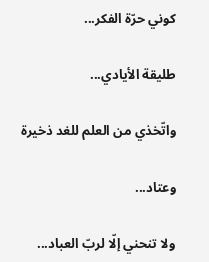كوني حرّة الفكر...

طليقة الأيادي...

واتّخذي من العلم للغد ذخيرة

وعتاد...

ولا تنحني إلّا لربّ العباد...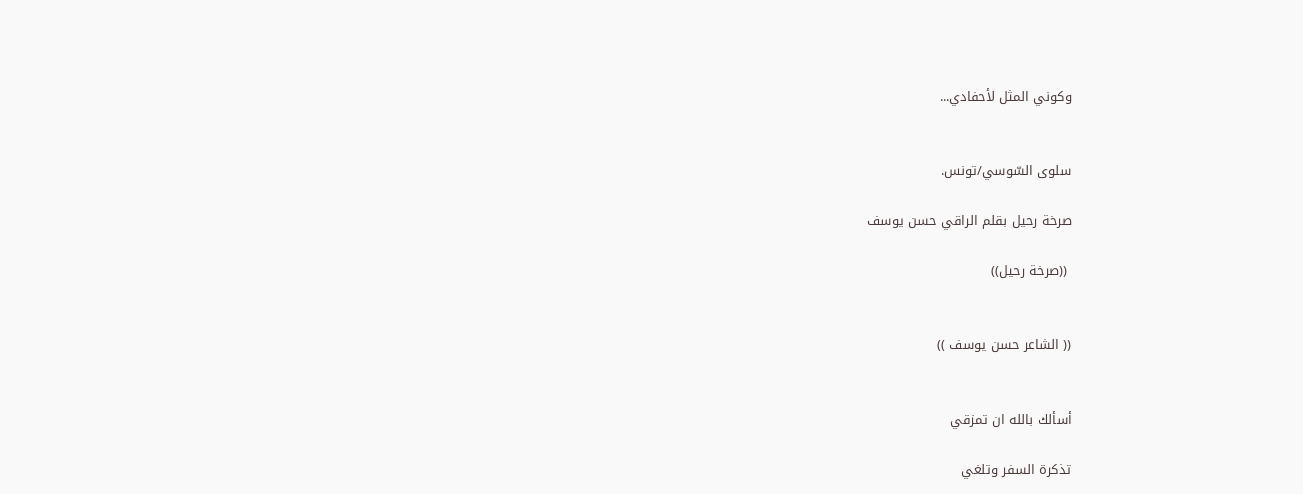وكوني المثل لأحفادي...


سلوى السّوسي/تونس.

صرخة رحيل بقلم الراقي حسن يوسف

 ((صرخة رحيل))


(( الشاعر حسن يوسف ))


أسألك بالله ان تمزقي

تذكرة السفر وتلغي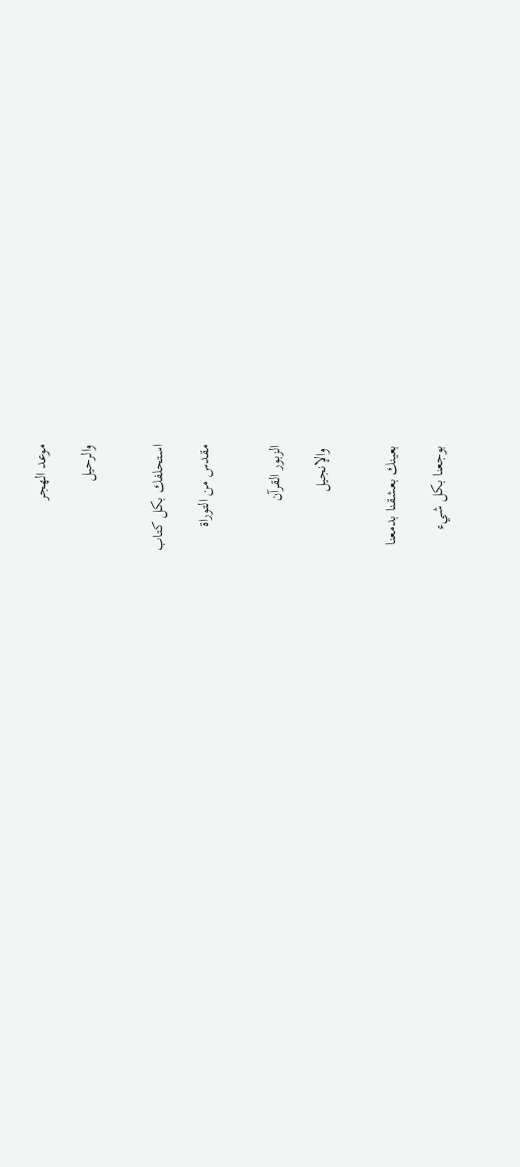موعد الهجر

والرحيل


استحلفك بكل كتاب

مقدس من التوراة


الزبور القرآن

 والإنجيل


بعينك بعشقنا بدمعنا

بوجعنا بكل شيء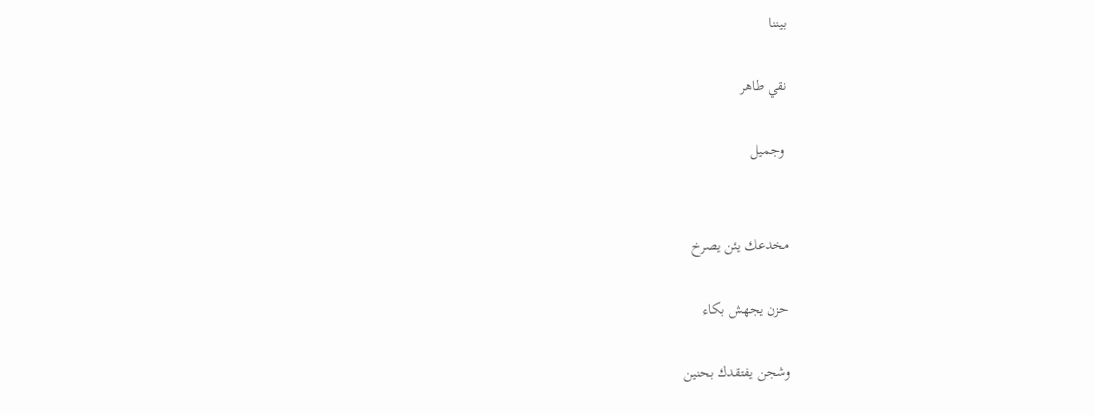بيننا

نقي طاهر

 وجميل


مخدعك يئن يصرخ

حزن يجهش بكاء

وشجن يفتقدك بحنين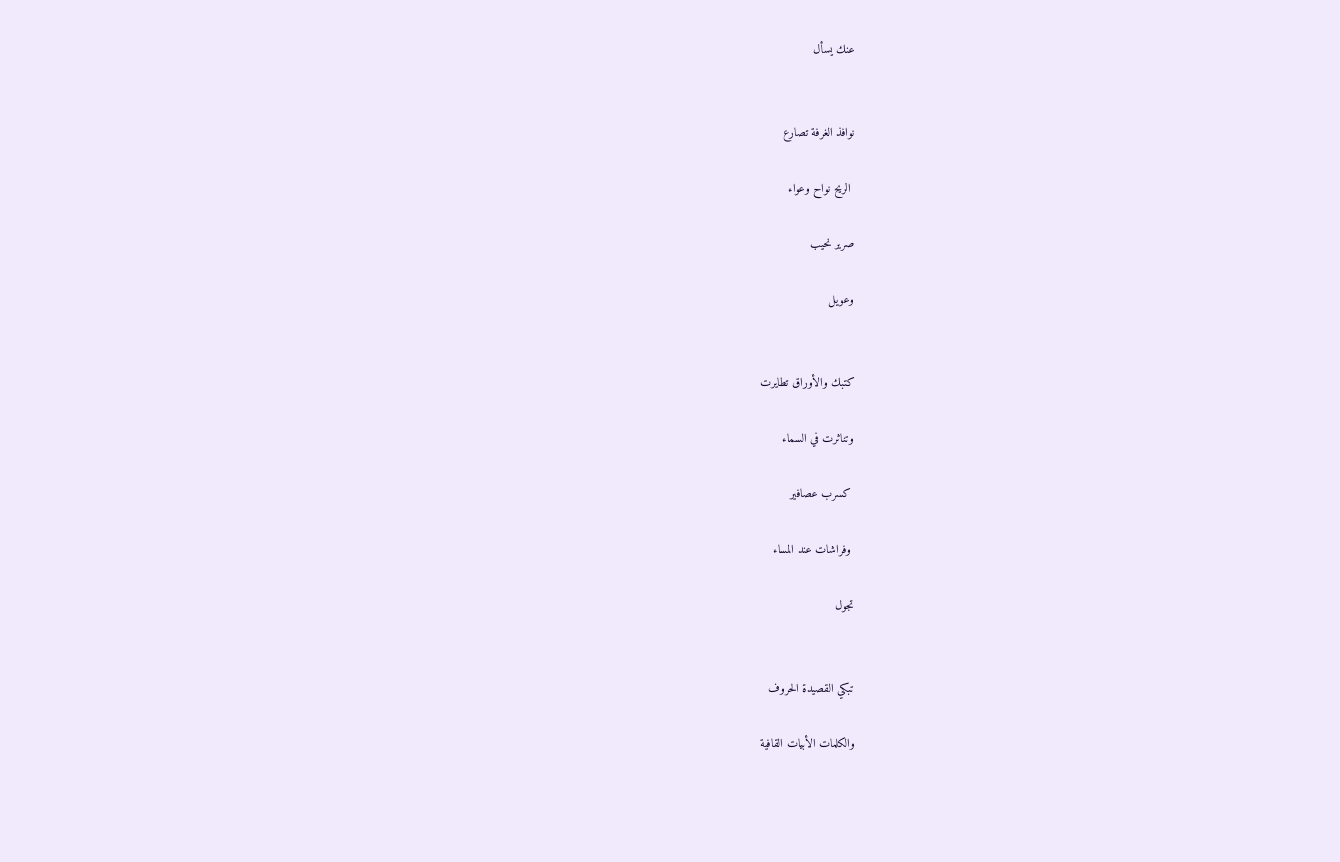عنك يسأل


نوافذ الغرفة تصارع

 الريح نواح وعواء

صرير نحيب

وعويل


كتبك والأوراق تطايرت

وتناثرت في السماء

 كسرب عصافير

 وفراشات عند المساء

تجول


تبكي القصيدة الحروف

والكلمات الأبيات القافية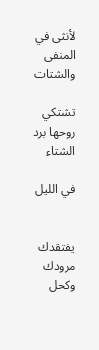لأنثى في المنفى والشتات

تشتكي روحها برد الشتاء

في الليل


يفتقدك مرودك وكحل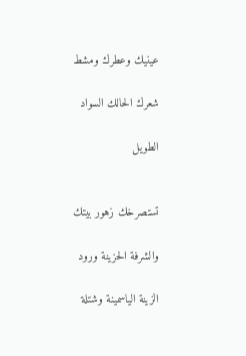عينيك وعطرك ومشط

شعرك الحالك السواد

الطويل


تستصرخك زهور بيتك

والشرفة الحزينة ورود

الزينة الياسمينة وشتلة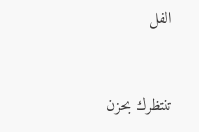الفل


تنتظرك بحزن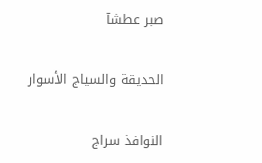صبر عطشآ

الحديقة والسياج الأسوار

النوافذ سراج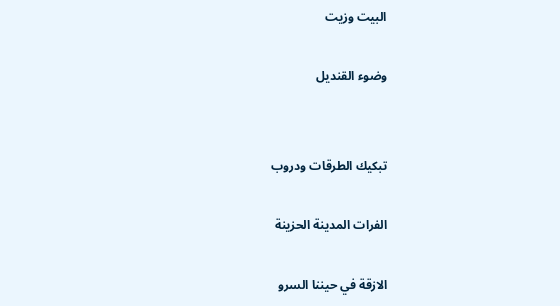البيت وزيت

وضوء القنديل


تبكيك الطرقات ودروب

الفرات المدينة الحزينة

الازقة في حيننا السرو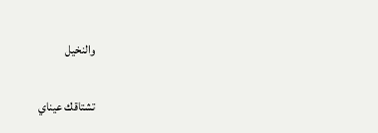والنخيل


تشتاقك عيناي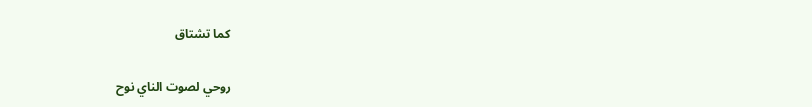كما تشتاق

روحي لصوت الناي نوح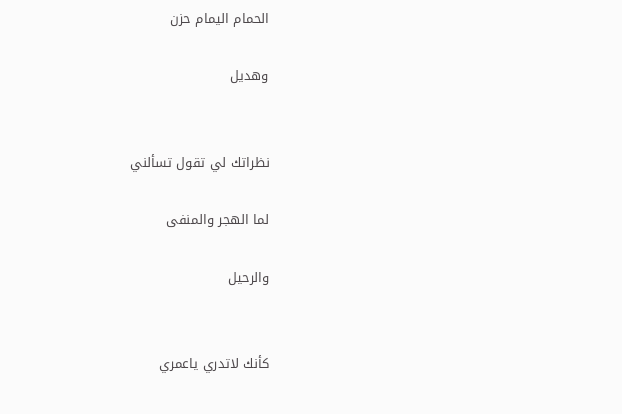الحمام اليمام حزن

وهديل


نظراتك لي تقول تسألني

لما الهجر والمنفى

والرحيل


كأنك لاتدري ياعمري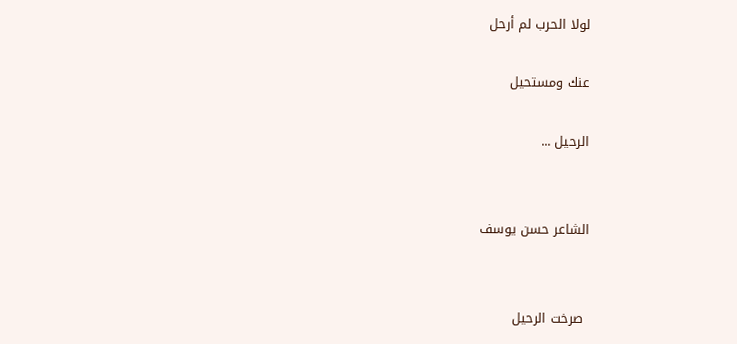لولا الحرب لم أرحل

عنك ومستحيل

الرحيل ...


الشاعر حسن يوسف


 صرخت الرحيل